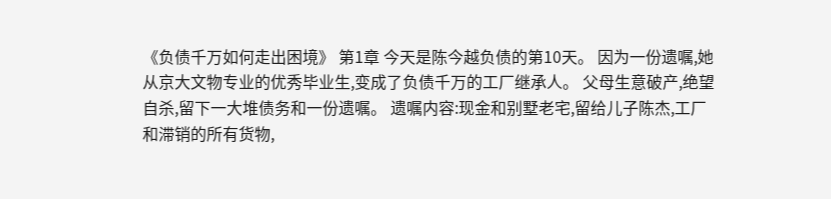《负债千万如何走出困境》 第1章 今天是陈今越负债的第10天。 因为一份遗嘱,她从京大文物专业的优秀毕业生,变成了负债千万的工厂继承人。 父母生意破产,绝望自杀,留下一大堆债务和一份遗嘱。 遗嘱内容:现金和别墅老宅,留给儿子陈杰,工厂和滞销的所有货物,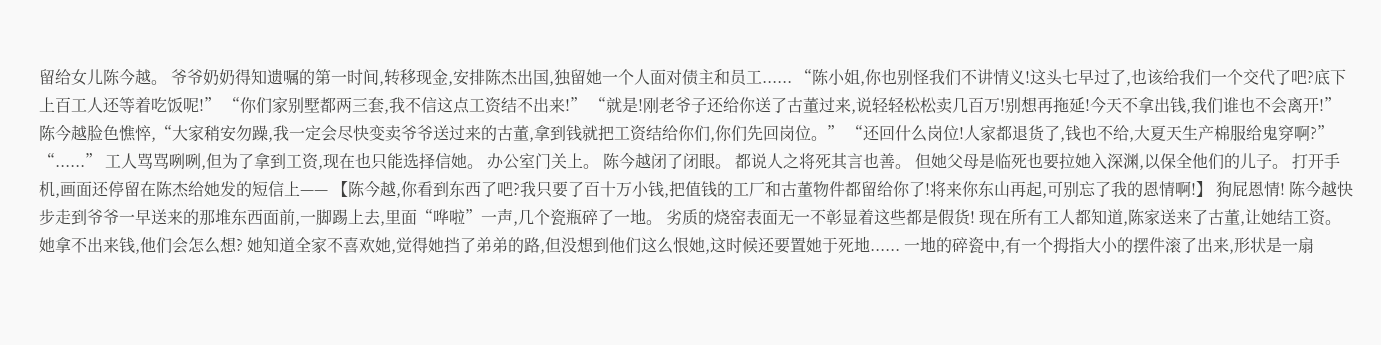留给女儿陈今越。 爷爷奶奶得知遗嘱的第一时间,转移现金,安排陈杰出国,独留她一个人面对债主和员工...... “陈小姐,你也别怪我们不讲情义!这头七早过了,也该给我们一个交代了吧?底下上百工人还等着吃饭呢!” “你们家别墅都两三套,我不信这点工资结不出来!” “就是!刚老爷子还给你送了古董过来,说轻轻松松卖几百万!别想再拖延!今天不拿出钱,我们谁也不会离开!” 陈今越脸色憔悴,“大家稍安勿躁,我一定会尽快变卖爷爷送过来的古董,拿到钱就把工资结给你们,你们先回岗位。” “还回什么岗位!人家都退货了,钱也不给,大夏天生产棉服给鬼穿啊?” “......” 工人骂骂咧咧,但为了拿到工资,现在也只能选择信她。 办公室门关上。 陈今越闭了闭眼。 都说人之将死其言也善。 但她父母是临死也要拉她入深渊,以保全他们的儿子。 打开手机,画面还停留在陈杰给她发的短信上—— 【陈今越,你看到东西了吧?我只要了百十万小钱,把值钱的工厂和古董物件都留给你了!将来你东山再起,可别忘了我的恩情啊!】 狗屁恩情! 陈今越快步走到爷爷一早送来的那堆东西面前,一脚踢上去,里面“哗啦”一声,几个瓷瓶碎了一地。 劣质的烧窑表面无一不彰显着这些都是假货! 现在所有工人都知道,陈家送来了古董,让她结工资。 她拿不出来钱,他们会怎么想? 她知道全家不喜欢她,觉得她挡了弟弟的路,但没想到他们这么恨她,这时候还要置她于死地...... 一地的碎瓷中,有一个拇指大小的摆件滚了出来,形状是一扇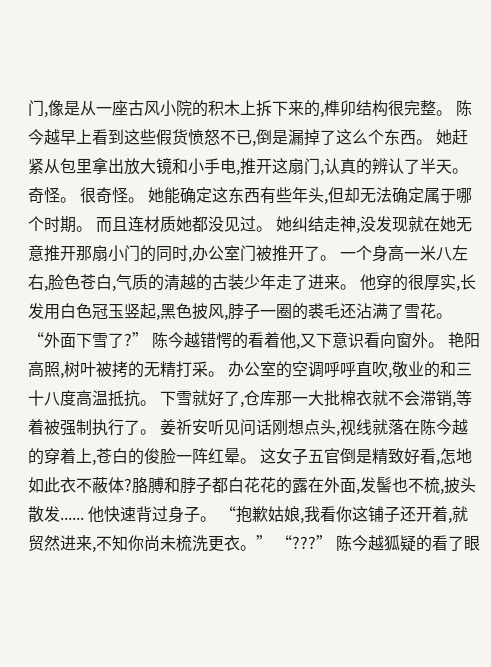门,像是从一座古风小院的积木上拆下来的,榫卯结构很完整。 陈今越早上看到这些假货愤怒不已,倒是漏掉了这么个东西。 她赶紧从包里拿出放大镜和小手电,推开这扇门,认真的辨认了半天。 奇怪。 很奇怪。 她能确定这东西有些年头,但却无法确定属于哪个时期。 而且连材质她都没见过。 她纠结走神,没发现就在她无意推开那扇小门的同时,办公室门被推开了。 一个身高一米八左右,脸色苍白,气质的清越的古装少年走了进来。 他穿的很厚实,长发用白色冠玉竖起,黑色披风,脖子一圈的裘毛还沾满了雪花。 “外面下雪了?” 陈今越错愕的看着他,又下意识看向窗外。 艳阳高照,树叶被拷的无精打采。 办公室的空调呼呼直吹,敬业的和三十八度高温抵抗。 下雪就好了,仓库那一大批棉衣就不会滞销,等着被强制执行了。 姜祈安听见问话刚想点头,视线就落在陈今越的穿着上,苍白的俊脸一阵红晕。 这女子五官倒是精致好看,怎地如此衣不蔽体?胳膊和脖子都白花花的露在外面,发髻也不梳,披头散发...... 他快速背过身子。 “抱歉姑娘,我看你这铺子还开着,就贸然进来,不知你尚未梳洗更衣。” “???” 陈今越狐疑的看了眼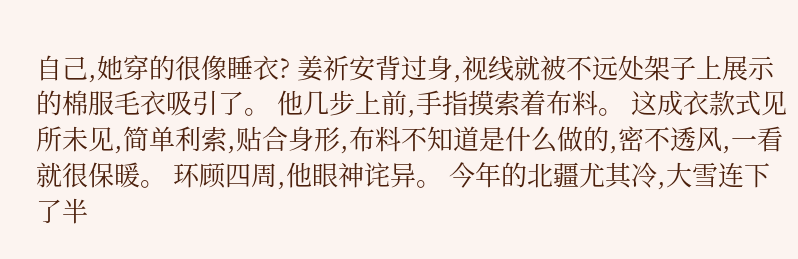自己,她穿的很像睡衣? 姜祈安背过身,视线就被不远处架子上展示的棉服毛衣吸引了。 他几步上前,手指摸索着布料。 这成衣款式见所未见,简单利索,贴合身形,布料不知道是什么做的,密不透风,一看就很保暖。 环顾四周,他眼神诧异。 今年的北疆尤其冷,大雪连下了半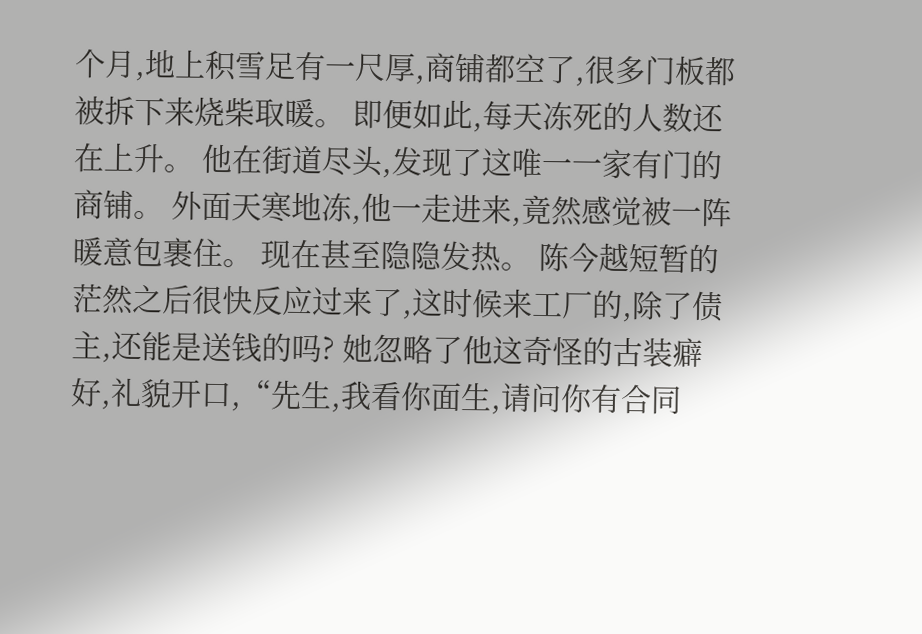个月,地上积雪足有一尺厚,商铺都空了,很多门板都被拆下来烧柴取暖。 即便如此,每天冻死的人数还在上升。 他在街道尽头,发现了这唯一一家有门的商铺。 外面天寒地冻,他一走进来,竟然感觉被一阵暖意包裹住。 现在甚至隐隐发热。 陈今越短暂的茫然之后很快反应过来了,这时候来工厂的,除了债主,还能是送钱的吗? 她忽略了他这奇怪的古装癖好,礼貌开口,“先生,我看你面生,请问你有合同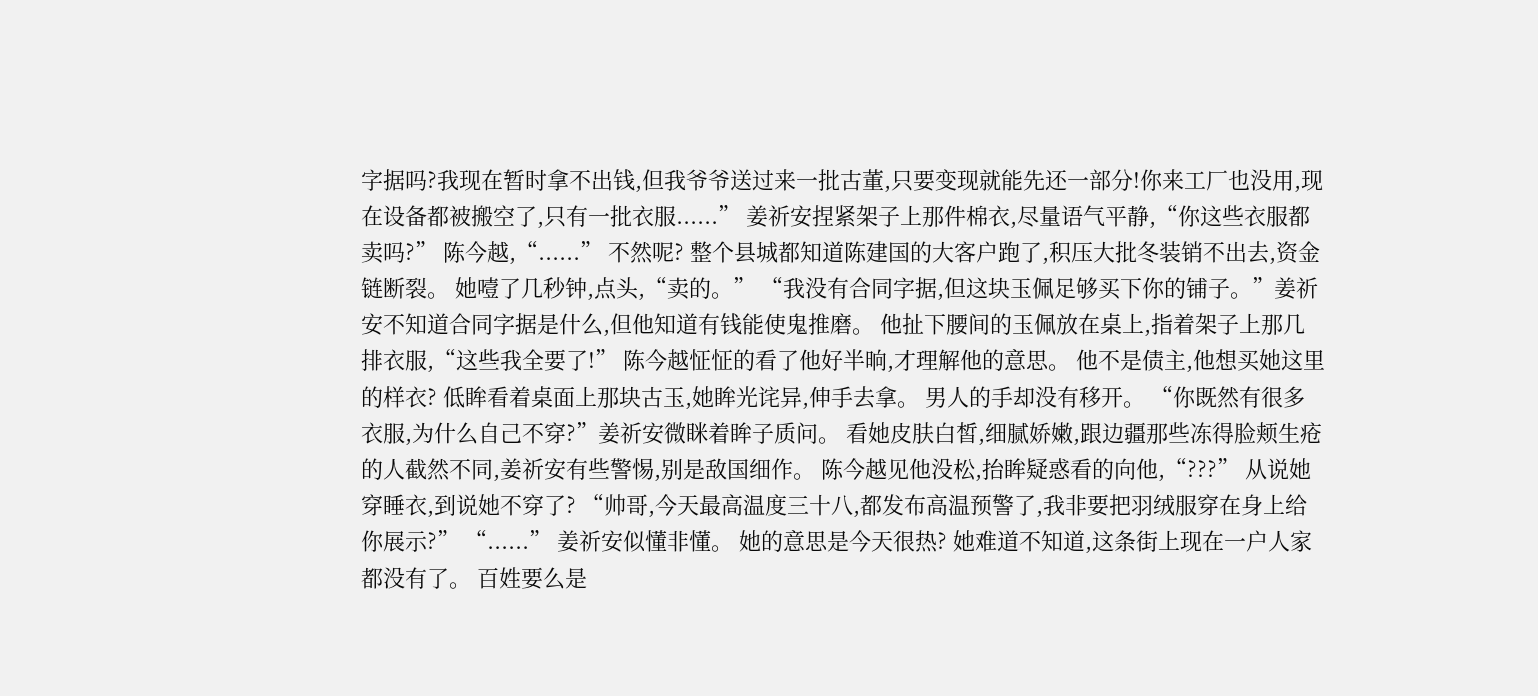字据吗?我现在暂时拿不出钱,但我爷爷送过来一批古董,只要变现就能先还一部分!你来工厂也没用,现在设备都被搬空了,只有一批衣服......” 姜祈安捏紧架子上那件棉衣,尽量语气平静,“你这些衣服都卖吗?” 陈今越,“......” 不然呢? 整个县城都知道陈建国的大客户跑了,积压大批冬装销不出去,资金链断裂。 她噎了几秒钟,点头,“卖的。” “我没有合同字据,但这块玉佩足够买下你的铺子。”姜祈安不知道合同字据是什么,但他知道有钱能使鬼推磨。 他扯下腰间的玉佩放在桌上,指着架子上那几排衣服,“这些我全要了!” 陈今越怔怔的看了他好半晌,才理解他的意思。 他不是债主,他想买她这里的样衣? 低眸看着桌面上那块古玉,她眸光诧异,伸手去拿。 男人的手却没有移开。 “你既然有很多衣服,为什么自己不穿?”姜祈安微眯着眸子质问。 看她皮肤白皙,细腻娇嫩,跟边疆那些冻得脸颊生疮的人截然不同,姜祈安有些警惕,别是敌国细作。 陈今越见他没松,抬眸疑惑看的向他,“???” 从说她穿睡衣,到说她不穿了? “帅哥,今天最高温度三十八,都发布高温预警了,我非要把羽绒服穿在身上给你展示?” “......” 姜祈安似懂非懂。 她的意思是今天很热? 她难道不知道,这条街上现在一户人家都没有了。 百姓要么是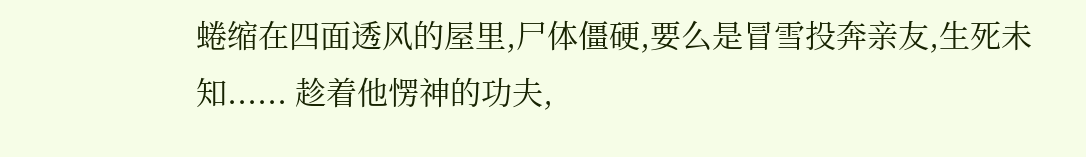蜷缩在四面透风的屋里,尸体僵硬,要么是冒雪投奔亲友,生死未知...... 趁着他愣神的功夫,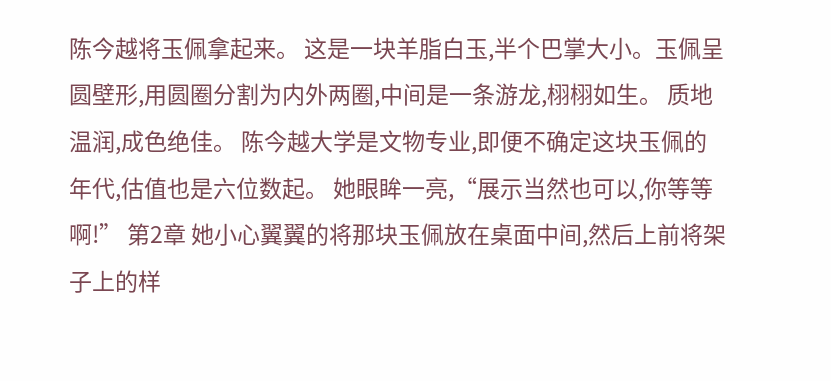陈今越将玉佩拿起来。 这是一块羊脂白玉,半个巴掌大小。玉佩呈圆壁形,用圆圈分割为内外两圈,中间是一条游龙,栩栩如生。 质地温润,成色绝佳。 陈今越大学是文物专业,即便不确定这块玉佩的年代,估值也是六位数起。 她眼眸一亮,“展示当然也可以,你等等啊!” 第2章 她小心翼翼的将那块玉佩放在桌面中间,然后上前将架子上的样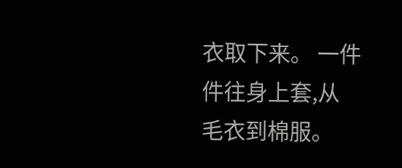衣取下来。 一件件往身上套,从毛衣到棉服。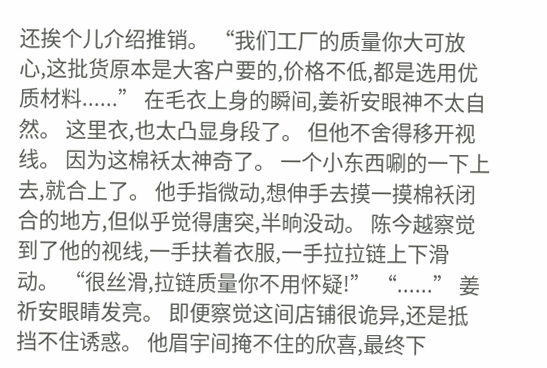还挨个儿介绍推销。 “我们工厂的质量你大可放心,这批货原本是大客户要的,价格不低,都是选用优质材料......” 在毛衣上身的瞬间,姜祈安眼神不太自然。 这里衣,也太凸显身段了。 但他不舍得移开视线。 因为这棉袄太神奇了。 一个小东西唰的一下上去,就合上了。 他手指微动,想伸手去摸一摸棉袄闭合的地方,但似乎觉得唐突,半晌没动。 陈今越察觉到了他的视线,一手扶着衣服,一手拉拉链上下滑动。 “很丝滑,拉链质量你不用怀疑!” “......” 姜祈安眼睛发亮。 即便察觉这间店铺很诡异,还是抵挡不住诱惑。 他眉宇间掩不住的欣喜,最终下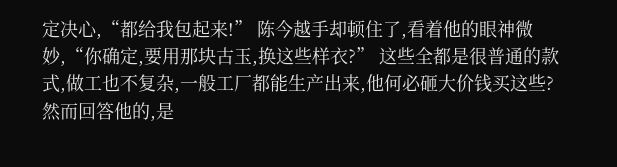定决心,“都给我包起来!” 陈今越手却顿住了,看着他的眼神微妙,“你确定,要用那块古玉,换这些样衣?” 这些全都是很普通的款式,做工也不复杂,一般工厂都能生产出来,他何必砸大价钱买这些? 然而回答他的,是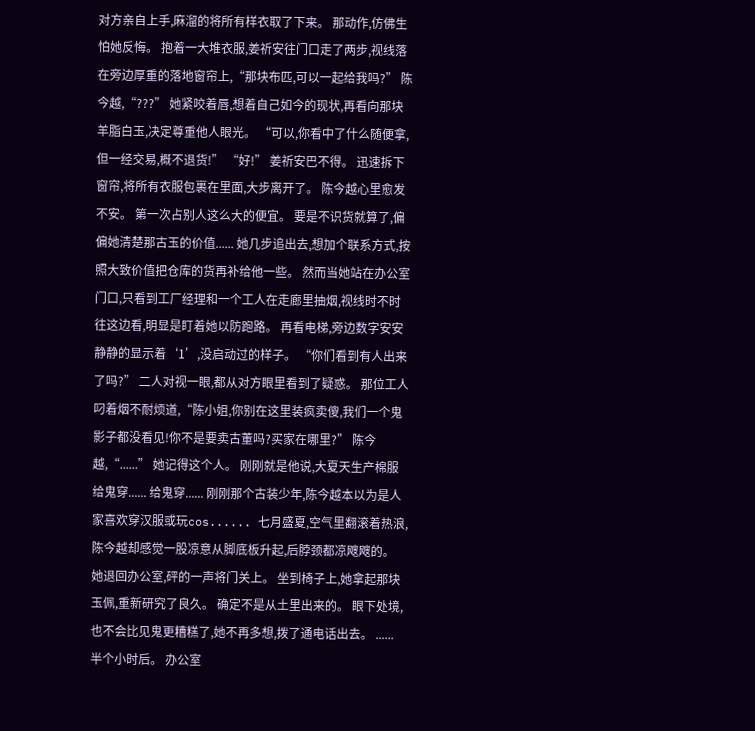对方亲自上手,麻溜的将所有样衣取了下来。 那动作,仿佛生怕她反悔。 抱着一大堆衣服,姜祈安往门口走了两步,视线落在旁边厚重的落地窗帘上,“那块布匹,可以一起给我吗?” 陈今越,“???” 她紧咬着唇,想着自己如今的现状,再看向那块羊脂白玉,决定尊重他人眼光。 “可以,你看中了什么随便拿,但一经交易,概不退货!” “好!” 姜祈安巴不得。 迅速拆下窗帘,将所有衣服包裹在里面,大步离开了。 陈今越心里愈发不安。 第一次占别人这么大的便宜。 要是不识货就算了,偏偏她清楚那古玉的价值...... 她几步追出去,想加个联系方式,按照大致价值把仓库的货再补给他一些。 然而当她站在办公室门口,只看到工厂经理和一个工人在走廊里抽烟,视线时不时往这边看,明显是盯着她以防跑路。 再看电梯,旁边数字安安静静的显示着‘1’,没启动过的样子。 “你们看到有人出来了吗?” 二人对视一眼,都从对方眼里看到了疑惑。 那位工人叼着烟不耐烦道,“陈小姐,你别在这里装疯卖傻,我们一个鬼影子都没看见!你不是要卖古董吗?买家在哪里?” 陈今越,“......” 她记得这个人。 刚刚就是他说,大夏天生产棉服给鬼穿...... 给鬼穿...... 刚刚那个古装少年,陈今越本以为是人家喜欢穿汉服或玩cos...... 七月盛夏,空气里翻滚着热浪,陈今越却感觉一股凉意从脚底板升起,后脖颈都凉飕飕的。 她退回办公室,砰的一声将门关上。 坐到椅子上,她拿起那块玉佩,重新研究了良久。 确定不是从土里出来的。 眼下处境,也不会比见鬼更糟糕了,她不再多想,拨了通电话出去。 ...... 半个小时后。 办公室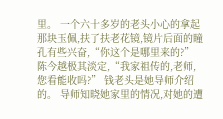里。 一个六十多岁的老头小心的拿起那块玉佩,扶了扶老花镜,镜片后面的瞳孔有些兴奋,“你这个是哪里来的?” 陈今越极其淡定,“我家祖传的,老师,您看能收吗?” 钱老头是她导师介绍的。 导师知晓她家里的情况,对她的遭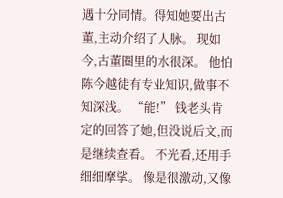遇十分同情。得知她要出古董,主动介绍了人脉。 现如今,古董圈里的水很深。 他怕陈今越徒有专业知识,做事不知深浅。 “能!” 钱老头肯定的回答了她,但没说后文,而是继续查看。 不光看,还用手细细摩挲。 像是很激动,又像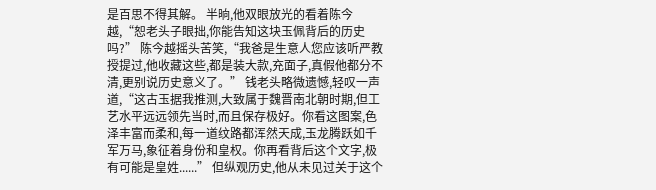是百思不得其解。 半晌,他双眼放光的看着陈今越,“恕老头子眼拙,你能告知这块玉佩背后的历史吗?” 陈今越摇头苦笑,“我爸是生意人您应该听严教授提过,他收藏这些,都是装大款,充面子,真假他都分不清,更别说历史意义了。” 钱老头略微遗憾,轻叹一声道,“这古玉据我推测,大致属于魏晋南北朝时期,但工艺水平远远领先当时,而且保存极好。你看这图案,色泽丰富而柔和,每一道纹路都浑然天成,玉龙腾跃如千军万马,象征着身份和皇权。你再看背后这个文字,极有可能是皇姓......” 但纵观历史,他从未见过关于这个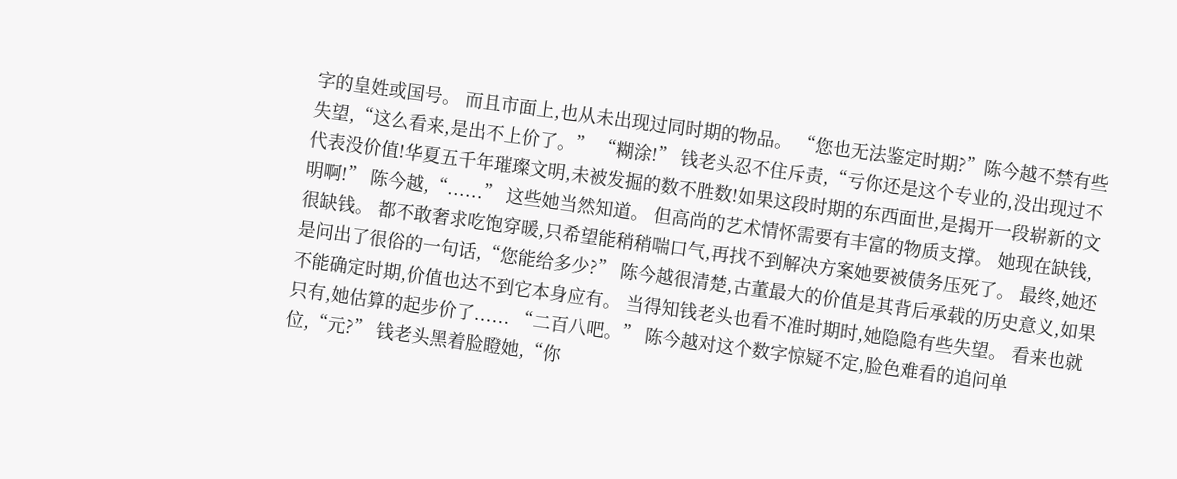字的皇姓或国号。 而且市面上,也从未出现过同时期的物品。 “您也无法鉴定时期?”陈今越不禁有些失望,“这么看来,是出不上价了。” “糊涂!” 钱老头忍不住斥责,“亏你还是这个专业的,没出现过不代表没价值!华夏五千年璀璨文明,未被发掘的数不胜数!如果这段时期的东西面世,是揭开一段崭新的文明啊!” 陈今越,“......” 这些她当然知道。 但高尚的艺术情怀需要有丰富的物质支撑。 她现在缺钱,很缺钱。 都不敢奢求吃饱穿暖,只希望能稍稍喘口气,再找不到解决方案她要被债务压死了。 最终,她还是问出了很俗的一句话,“您能给多少?” 陈今越很清楚,古董最大的价值是其背后承载的历史意义,如果不能确定时期,价值也达不到它本身应有。 当得知钱老头也看不准时期时,她隐隐有些失望。 看来也就只有,她估算的起步价了...... “二百八吧。” 陈今越对这个数字惊疑不定,脸色难看的追问单位,“元?” 钱老头黑着脸瞪她,“你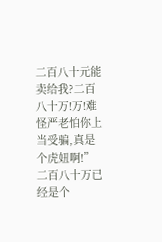二百八十元能卖给我?二百八十万!万!难怪严老怕你上当受骗,真是个虎妞啊!” 二百八十万已经是个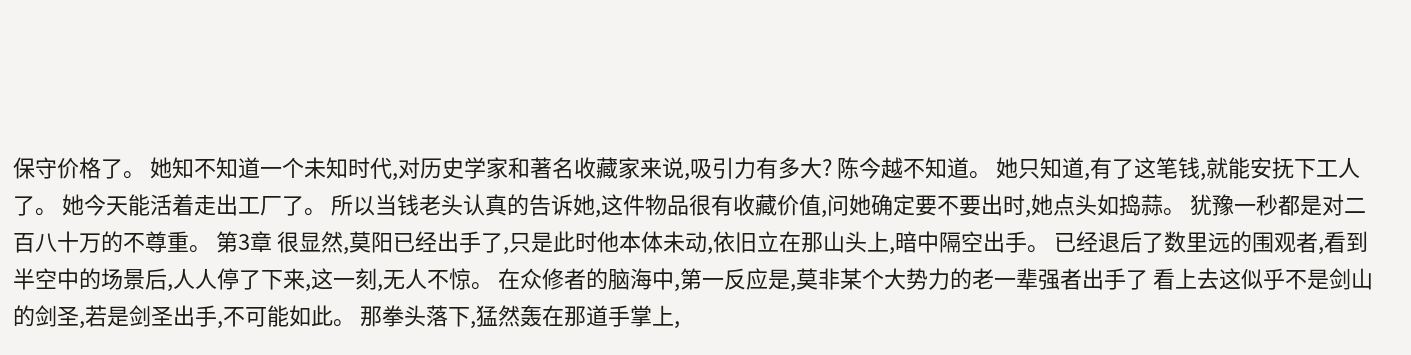保守价格了。 她知不知道一个未知时代,对历史学家和著名收藏家来说,吸引力有多大? 陈今越不知道。 她只知道,有了这笔钱,就能安抚下工人了。 她今天能活着走出工厂了。 所以当钱老头认真的告诉她,这件物品很有收藏价值,问她确定要不要出时,她点头如捣蒜。 犹豫一秒都是对二百八十万的不尊重。 第3章 很显然,莫阳已经出手了,只是此时他本体未动,依旧立在那山头上,暗中隔空出手。 已经退后了数里远的围观者,看到半空中的场景后,人人停了下来,这一刻,无人不惊。 在众修者的脑海中,第一反应是,莫非某个大势力的老一辈强者出手了 看上去这似乎不是剑山的剑圣,若是剑圣出手,不可能如此。 那拳头落下,猛然轰在那道手掌上,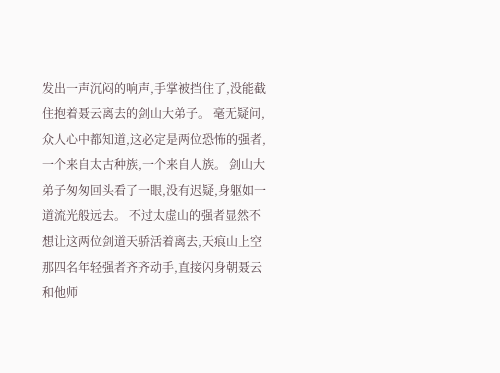发出一声沉闷的响声,手掌被挡住了,没能截住抱着聂云离去的剑山大弟子。 毫无疑问,众人心中都知道,这必定是两位恐怖的强者,一个来自太古种族,一个来自人族。 剑山大弟子匆匆回头看了一眼,没有迟疑,身躯如一道流光般远去。 不过太虚山的强者显然不想让这两位剑道天骄活着离去,天痕山上空那四名年轻强者齐齐动手,直接闪身朝聂云和他师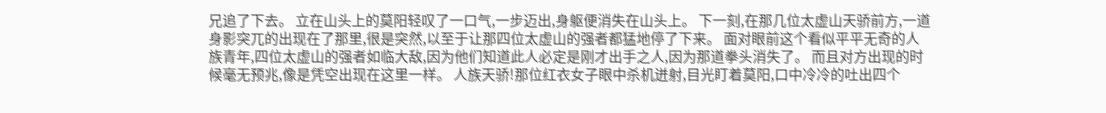兄追了下去。 立在山头上的莫阳轻叹了一口气,一步迈出,身躯便消失在山头上。 下一刻,在那几位太虚山天骄前方,一道身影突兀的出现在了那里,很是突然,以至于让那四位太虚山的强者都猛地停了下来。 面对眼前这个看似平平无奇的人族青年,四位太虚山的强者如临大敌,因为他们知道此人必定是刚才出手之人,因为那道拳头消失了。 而且对方出现的时候毫无预兆,像是凭空出现在这里一样。 人族天骄!那位红衣女子眼中杀机迸射,目光盯着莫阳,口中冷冷的吐出四个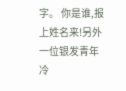字。 你是谁,报上姓名来!另外一位银发青年冷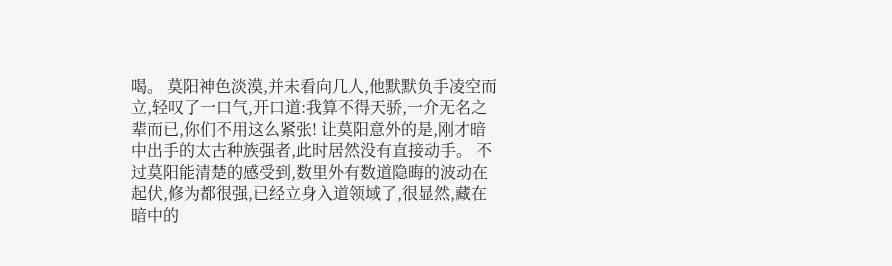喝。 莫阳神色淡漠,并未看向几人,他默默负手凌空而立,轻叹了一口气,开口道:我算不得天骄,一介无名之辈而已,你们不用这么紧张! 让莫阳意外的是,刚才暗中出手的太古种族强者,此时居然没有直接动手。 不过莫阳能清楚的感受到,数里外有数道隐晦的波动在起伏,修为都很强,已经立身入道领域了,很显然,藏在暗中的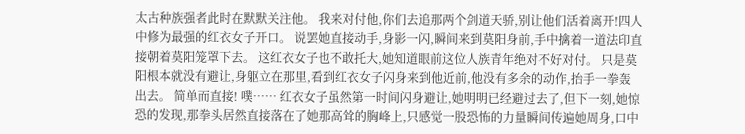太古种族强者此时在默默关注他。 我来对付他,你们去追那两个剑道天骄,别让他们活着离开!四人中修为最强的红衣女子开口。 说罢她直接动手,身影一闪,瞬间来到莫阳身前,手中擒着一道法印直接朝着莫阳笼罩下去。 这红衣女子也不敢托大,她知道眼前这位人族青年绝对不好对付。 只是莫阳根本就没有避让,身躯立在那里,看到红衣女子闪身来到他近前,他没有多余的动作,抬手一拳轰出去。 简单而直接! 噗…… 红衣女子虽然第一时间闪身避让,她明明已经避过去了,但下一刻,她惊恐的发现,那拳头居然直接落在了她那高耸的胸峰上,只感觉一股恐怖的力量瞬间传遍她周身,口中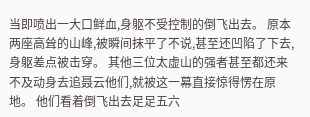当即喷出一大口鲜血,身躯不受控制的倒飞出去。 原本两座高耸的山峰,被瞬间抹平了不说,甚至还凹陷了下去,身躯差点被击穿。 其他三位太虚山的强者甚至都还来不及动身去追聂云他们,就被这一幕直接惊得愣在原地。 他们看着倒飞出去足足五六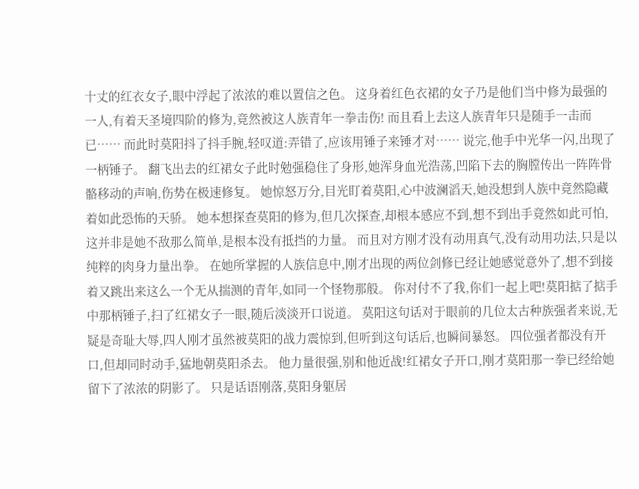十丈的红衣女子,眼中浮起了浓浓的难以置信之色。 这身着红色衣裙的女子乃是他们当中修为最强的一人,有着天圣境四阶的修为,竟然被这人族青年一拳击伤! 而且看上去这人族青年只是随手一击而已…… 而此时莫阳抖了抖手腕,轻叹道:弄错了,应该用锤子来锤才对…… 说完,他手中光华一闪,出现了一柄锤子。 翻飞出去的红裙女子此时勉强稳住了身形,她浑身血光浩荡,凹陷下去的胸膛传出一阵阵骨骼移动的声响,伤势在极速修复。 她惊怒万分,目光盯着莫阳,心中波澜滔天,她没想到人族中竟然隐藏着如此恐怖的天骄。 她本想探查莫阳的修为,但几次探查,却根本感应不到,想不到出手竟然如此可怕,这并非是她不敌那么简单,是根本没有抵挡的力量。 而且对方刚才没有动用真气,没有动用功法,只是以纯粹的肉身力量出拳。 在她所掌握的人族信息中,刚才出现的两位剑修已经让她感觉意外了,想不到接着又跳出来这么一个无从揣测的青年,如同一个怪物那般。 你对付不了我,你们一起上吧!莫阳掂了掂手中那柄锤子,扫了红裙女子一眼,随后淡淡开口说道。 莫阳这句话对于眼前的几位太古种族强者来说,无疑是奇耻大辱,四人刚才虽然被莫阳的战力震惊到,但听到这句话后,也瞬间暴怒。 四位强者都没有开口,但却同时动手,猛地朝莫阳杀去。 他力量很强,别和他近战!红裙女子开口,刚才莫阳那一拳已经给她留下了浓浓的阴影了。 只是话语刚落,莫阳身躯居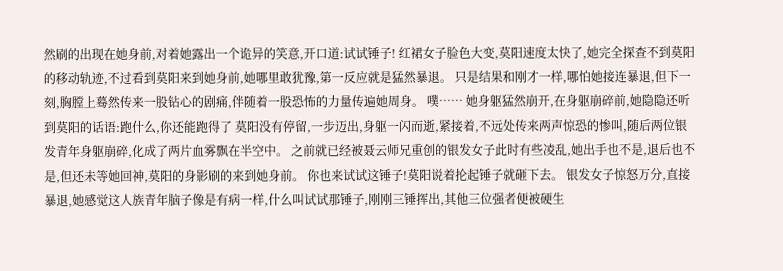然刷的出现在她身前,对着她露出一个诡异的笑意,开口道:试试锤子! 红裙女子脸色大变,莫阳速度太快了,她完全探查不到莫阳的移动轨迹,不过看到莫阳来到她身前,她哪里敢犹豫,第一反应就是猛然暴退。 只是结果和刚才一样,哪怕她接连暴退,但下一刻,胸膛上蓦然传来一股钻心的剧痛,伴随着一股恐怖的力量传遍她周身。 噗…… 她身躯猛然崩开,在身躯崩碎前,她隐隐还听到莫阳的话语:跑什么,你还能跑得了 莫阳没有停留,一步迈出,身躯一闪而逝,紧接着,不远处传来两声惊恐的惨叫,随后两位银发青年身躯崩碎,化成了两片血雾飘在半空中。 之前就已经被聂云师兄重创的银发女子此时有些凌乱,她出手也不是,退后也不是,但还未等她回神,莫阳的身影刷的来到她身前。 你也来试试这锤子!莫阳说着抡起锤子就砸下去。 银发女子惊怒万分,直接暴退,她感觉这人族青年脑子像是有病一样,什么叫试试那锤子,刚刚三锤挥出,其他三位强者便被硬生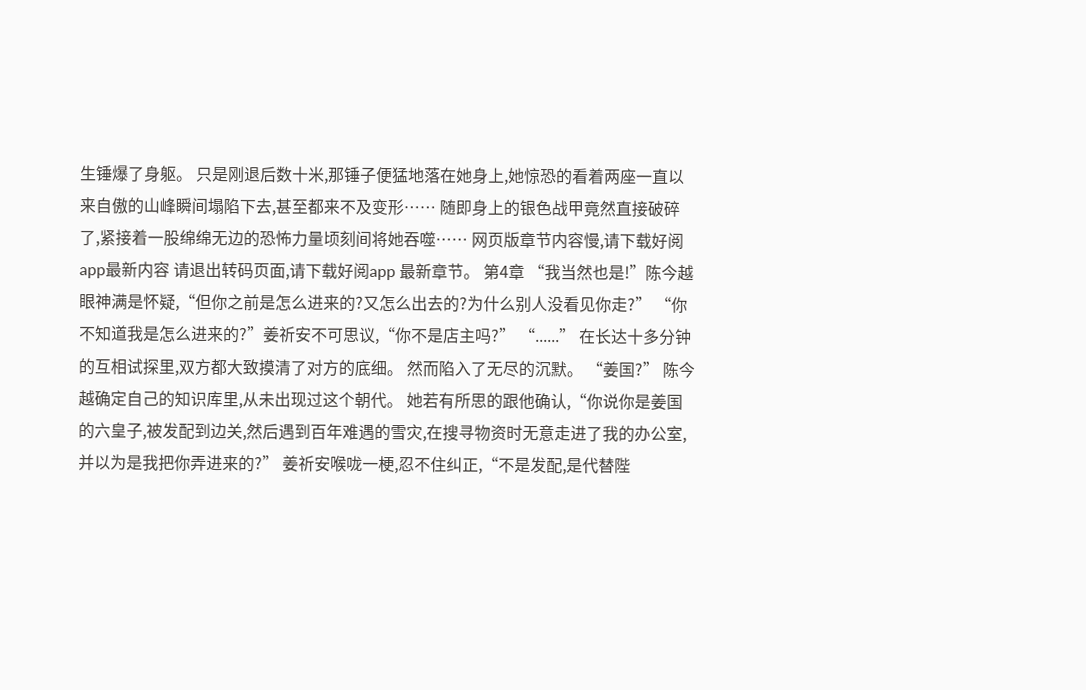生锤爆了身躯。 只是刚退后数十米,那锤子便猛地落在她身上,她惊恐的看着两座一直以来自傲的山峰瞬间塌陷下去,甚至都来不及变形…… 随即身上的银色战甲竟然直接破碎了,紧接着一股绵绵无边的恐怖力量顷刻间将她吞噬…… 网页版章节内容慢,请下载好阅app最新内容 请退出转码页面,请下载好阅app 最新章节。 第4章 “我当然也是!”陈今越眼神满是怀疑,“但你之前是怎么进来的?又怎么出去的?为什么别人没看见你走?” “你不知道我是怎么进来的?”姜祈安不可思议,“你不是店主吗?” “......” 在长达十多分钟的互相试探里,双方都大致摸清了对方的底细。 然而陷入了无尽的沉默。 “姜国?” 陈今越确定自己的知识库里,从未出现过这个朝代。 她若有所思的跟他确认,“你说你是姜国的六皇子,被发配到边关,然后遇到百年难遇的雪灾,在搜寻物资时无意走进了我的办公室,并以为是我把你弄进来的?” 姜祈安喉咙一梗,忍不住纠正,“不是发配,是代替陛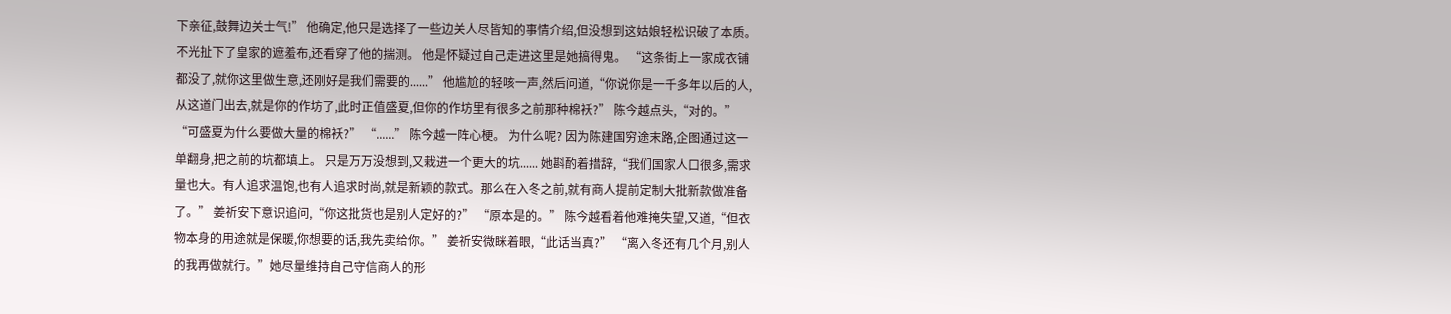下亲征,鼓舞边关士气!” 他确定,他只是选择了一些边关人尽皆知的事情介绍,但没想到这姑娘轻松识破了本质。 不光扯下了皇家的遮羞布,还看穿了他的揣测。 他是怀疑过自己走进这里是她搞得鬼。 “这条街上一家成衣铺都没了,就你这里做生意,还刚好是我们需要的......” 他尴尬的轻咳一声,然后问道,“你说你是一千多年以后的人,从这道门出去,就是你的作坊了,此时正值盛夏,但你的作坊里有很多之前那种棉袄?” 陈今越点头,“对的。” “可盛夏为什么要做大量的棉袄?” “......” 陈今越一阵心梗。 为什么呢? 因为陈建国穷途末路,企图通过这一单翻身,把之前的坑都填上。 只是万万没想到,又栽进一个更大的坑...... 她斟酌着措辞,“我们国家人口很多,需求量也大。有人追求温饱,也有人追求时尚,就是新颖的款式。那么在入冬之前,就有商人提前定制大批新款做准备了。” 姜祈安下意识追问,“你这批货也是别人定好的?” “原本是的。” 陈今越看着他难掩失望,又道,“但衣物本身的用途就是保暖,你想要的话,我先卖给你。” 姜祈安微眯着眼,“此话当真?” “离入冬还有几个月,别人的我再做就行。”她尽量维持自己守信商人的形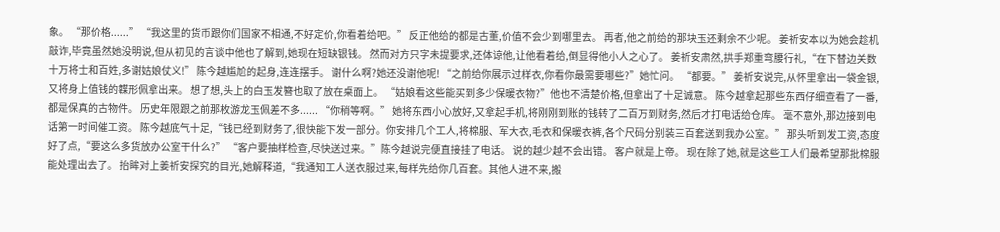象。 “那价格......” “我这里的货币跟你们国家不相通,不好定价,你看着给吧。” 反正他给的都是古董,价值不会少到哪里去。 再者,他之前给的那块玉还剩余不少呢。 姜祈安本以为她会趁机敲诈,毕竟虽然她没明说,但从初见的言谈中他也了解到,她现在短缺银钱。 然而对方只字未提要求,还体谅他,让他看着给,倒显得他小人之心了。 姜祈安肃然,拱手郑重弯腰行礼,“在下替边关数十万将士和百姓,多谢姑娘仗义!” 陈今越尴尬的起身,连连摆手。 谢什么啊?她还没谢他呢! “之前给你展示过样衣,你看你最需要哪些?”她忙问。 “都要。” 姜祈安说完,从怀里拿出一袋金银,又将身上值钱的韘形佩拿出来。 想了想,头上的白玉发簪也取了放在桌面上。 “姑娘看这些能买到多少保暖衣物?”他也不清楚价格,但拿出了十足诚意。 陈今越拿起那些东西仔细查看了一番,都是保真的古物件。 历史年限跟之前那枚游龙玉佩差不多...... “你稍等啊。” 她将东西小心放好,又拿起手机,将刚刚到账的钱转了二百万到财务,然后才打电话给仓库。 毫不意外,那边接到电话第一时间催工资。 陈今越底气十足,“钱已经到财务了,很快能下发一部分。你安排几个工人,将棉服、军大衣,毛衣和保暖衣裤,各个尺码分别装三百套送到我办公室。” 那头听到发工资,态度好了点,“要这么多货放办公室干什么?” “客户要抽样检查,尽快送过来。”陈今越说完便直接挂了电话。 说的越少越不会出错。 客户就是上帝。 现在除了她,就是这些工人们最希望那批棉服能处理出去了。 抬眸对上姜祈安探究的目光,她解释道,“我通知工人送衣服过来,每样先给你几百套。其他人进不来,搬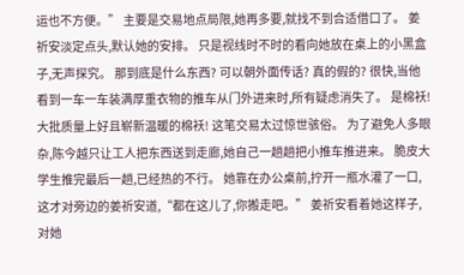运也不方便。” 主要是交易地点局限,她再多要,就找不到合适借口了。 姜祈安淡定点头,默认她的安排。 只是视线时不时的看向她放在桌上的小黑盒子,无声探究。 那到底是什么东西? 可以朝外面传话? 真的假的? 很快,当他看到一车一车装满厚重衣物的推车从门外进来时,所有疑虑消失了。 是棉袄! 大批质量上好且崭新温暖的棉袄! 这笔交易太过惊世骇俗。 为了避免人多眼杂,陈今越只让工人把东西送到走廊,她自己一趟趟把小推车推进来。 脆皮大学生推完最后一趟,已经热的不行。 她靠在办公桌前,拧开一瓶水灌了一口,这才对旁边的姜祈安道,“都在这儿了,你搬走吧。” 姜祈安看着她这样子,对她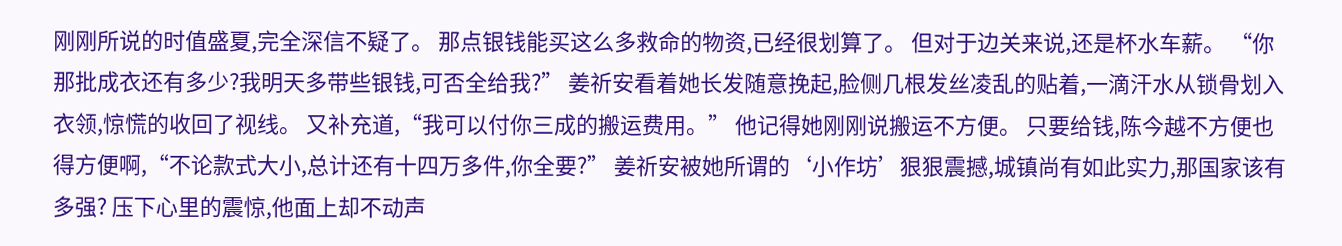刚刚所说的时值盛夏,完全深信不疑了。 那点银钱能买这么多救命的物资,已经很划算了。 但对于边关来说,还是杯水车薪。 “你那批成衣还有多少?我明天多带些银钱,可否全给我?” 姜祈安看着她长发随意挽起,脸侧几根发丝凌乱的贴着,一滴汗水从锁骨划入衣领,惊慌的收回了视线。 又补充道,“我可以付你三成的搬运费用。” 他记得她刚刚说搬运不方便。 只要给钱,陈今越不方便也得方便啊,“不论款式大小,总计还有十四万多件,你全要?” 姜祈安被她所谓的‘小作坊’狠狠震撼,城镇尚有如此实力,那国家该有多强? 压下心里的震惊,他面上却不动声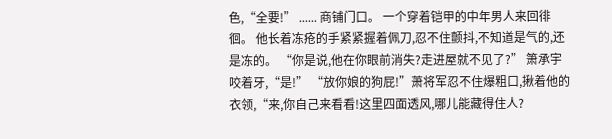色,“全要!” ...... 商铺门口。 一个穿着铠甲的中年男人来回徘徊。 他长着冻疮的手紧紧握着佩刀,忍不住颤抖,不知道是气的,还是冻的。 “你是说,他在你眼前消失?走进屋就不见了?” 箫承宇咬着牙,“是!” “放你娘的狗屁!”萧将军忍不住爆粗口,揪着他的衣领,“来,你自己来看看!这里四面透风,哪儿能藏得住人?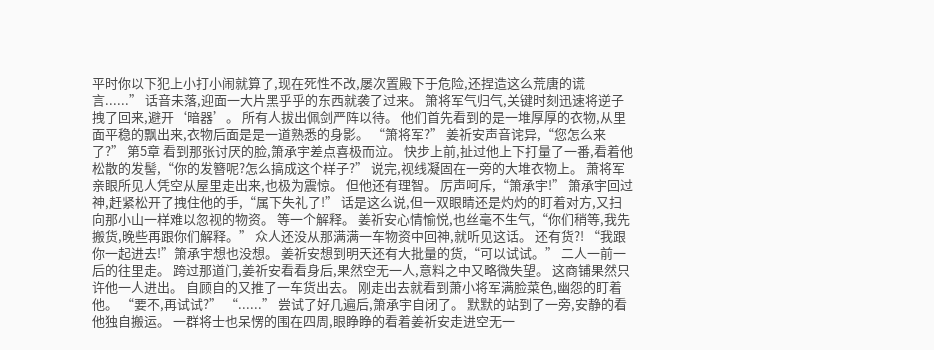平时你以下犯上小打小闹就算了,现在死性不改,屡次置殿下于危险,还捏造这么荒唐的谎言......” 话音未落,迎面一大片黑乎乎的东西就袭了过来。 箫将军气归气,关键时刻迅速将逆子拽了回来,避开‘暗器’。 所有人拔出佩剑严阵以待。 他们首先看到的是一堆厚厚的衣物,从里面平稳的飘出来,衣物后面是是一道熟悉的身影。 “箫将军?” 姜祈安声音诧异,“您怎么来了?” 第5章 看到那张讨厌的脸,箫承宇差点喜极而泣。 快步上前,扯过他上下打量了一番,看着他松散的发髻,“你的发簪呢?怎么搞成这个样子?” 说完,视线凝固在一旁的大堆衣物上。 萧将军亲眼所见人凭空从屋里走出来,也极为震惊。 但他还有理智。 厉声呵斥,“箫承宇!” 箫承宇回过神,赶紧松开了拽住他的手,“属下失礼了!” 话是这么说,但一双眼睛还是灼灼的盯着对方,又扫向那小山一样难以忽视的物资。 等一个解释。 姜祈安心情愉悦,也丝毫不生气,“你们稍等,我先搬货,晚些再跟你们解释。” 众人还没从那满满一车物资中回神,就听见这话。 还有货?! “我跟你一起进去!”箫承宇想也没想。 姜祈安想到明天还有大批量的货,“可以试试。” 二人一前一后的往里走。 跨过那道门,姜祈安看看身后,果然空无一人,意料之中又略微失望。 这商铺果然只许他一人进出。 自顾自的又推了一车货出去。 刚走出去就看到萧小将军满脸菜色,幽怨的盯着他。 “要不,再试试?” “......” 尝试了好几遍后,箫承宇自闭了。 默默的站到了一旁,安静的看他独自搬运。 一群将士也呆愣的围在四周,眼睁睁的看着姜祈安走进空无一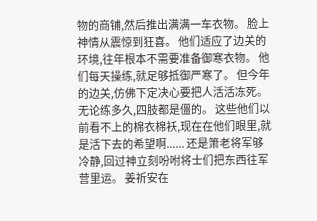物的商铺,然后推出满满一车衣物。 脸上神情从震惊到狂喜。 他们适应了边关的环境,往年根本不需要准备御寒衣物。 他们每天操练,就足够抵御严寒了。 但今年的边关,仿佛下定决心要把人活活冻死。 无论练多久,四肢都是僵的。 这些他们以前看不上的棉衣棉袄,现在在他们眼里,就是活下去的希望啊...... 还是箫老将军够冷静,回过神立刻吩咐将士们把东西往军营里运。 姜祈安在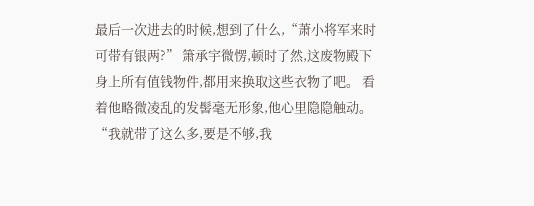最后一次进去的时候,想到了什么,“萧小将军来时可带有银两?” 箫承宇微愣,顿时了然,这废物殿下身上所有值钱物件,都用来换取这些衣物了吧。 看着他略微凌乱的发髻毫无形象,他心里隐隐触动。 “我就带了这么多,要是不够,我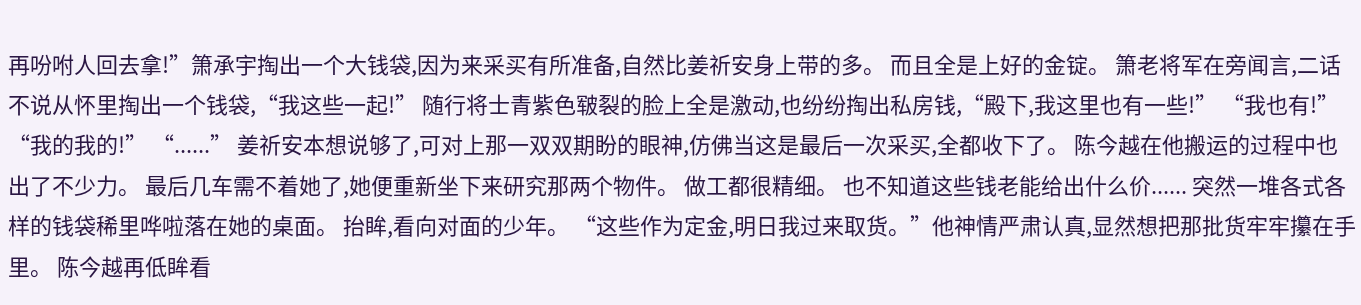再吩咐人回去拿!”箫承宇掏出一个大钱袋,因为来采买有所准备,自然比姜祈安身上带的多。 而且全是上好的金锭。 箫老将军在旁闻言,二话不说从怀里掏出一个钱袋,“我这些一起!” 随行将士青紫色皲裂的脸上全是激动,也纷纷掏出私房钱,“殿下,我这里也有一些!” “我也有!” “我的我的!” “......” 姜祈安本想说够了,可对上那一双双期盼的眼神,仿佛当这是最后一次采买,全都收下了。 陈今越在他搬运的过程中也出了不少力。 最后几车需不着她了,她便重新坐下来研究那两个物件。 做工都很精细。 也不知道这些钱老能给出什么价...... 突然一堆各式各样的钱袋稀里哗啦落在她的桌面。 抬眸,看向对面的少年。 “这些作为定金,明日我过来取货。”他神情严肃认真,显然想把那批货牢牢攥在手里。 陈今越再低眸看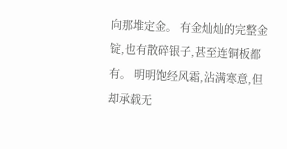向那堆定金。 有金灿灿的完整金锭,也有散碎银子,甚至连铜板都有。 明明饱经风霜,沾满寒意,但却承载无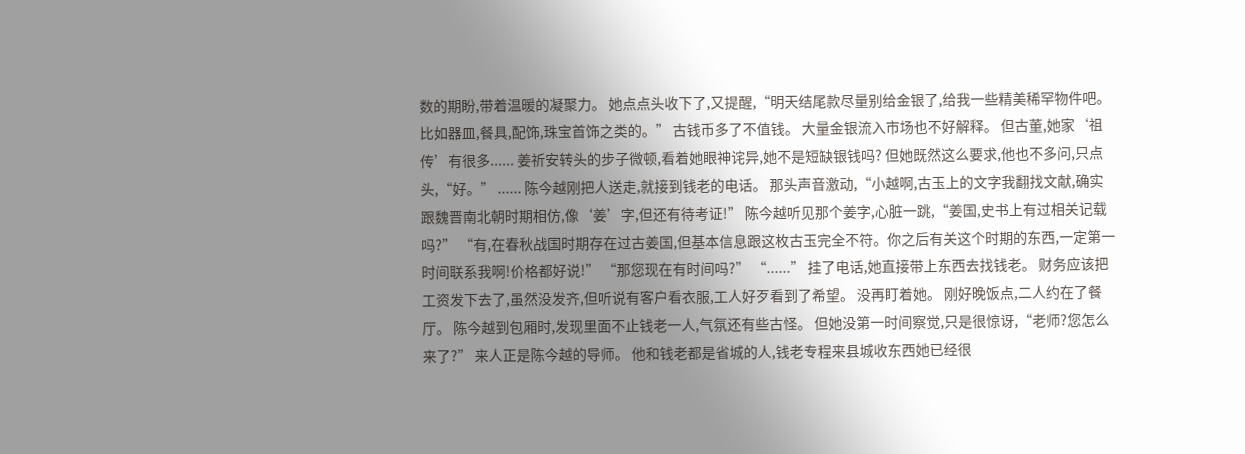数的期盼,带着温暖的凝聚力。 她点点头收下了,又提醒,“明天结尾款尽量别给金银了,给我一些精美稀罕物件吧。比如器皿,餐具,配饰,珠宝首饰之类的。” 古钱币多了不值钱。 大量金银流入市场也不好解释。 但古董,她家‘祖传’有很多...... 姜祈安转头的步子微顿,看着她眼神诧异,她不是短缺银钱吗? 但她既然这么要求,他也不多问,只点头,“好。” ...... 陈今越刚把人送走,就接到钱老的电话。 那头声音激动,“小越啊,古玉上的文字我翻找文献,确实跟魏晋南北朝时期相仿,像‘姜’字,但还有待考证!” 陈今越听见那个姜字,心脏一跳,“姜国,史书上有过相关记载吗?” “有,在春秋战国时期存在过古姜国,但基本信息跟这枚古玉完全不符。你之后有关这个时期的东西,一定第一时间联系我啊!价格都好说!” “那您现在有时间吗?” “......” 挂了电话,她直接带上东西去找钱老。 财务应该把工资发下去了,虽然没发齐,但听说有客户看衣服,工人好歹看到了希望。 没再盯着她。 刚好晚饭点,二人约在了餐厅。 陈今越到包厢时,发现里面不止钱老一人,气氛还有些古怪。 但她没第一时间察觉,只是很惊讶,“老师?您怎么来了?” 来人正是陈今越的导师。 他和钱老都是省城的人,钱老专程来县城收东西她已经很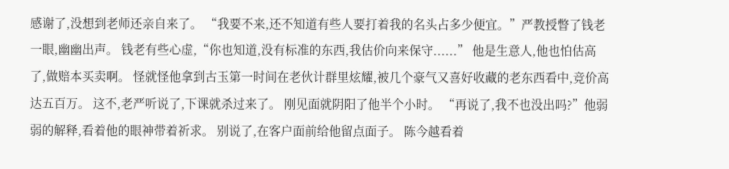感谢了,没想到老师还亲自来了。 “我要不来,还不知道有些人要打着我的名头占多少便宜。”严教授瞥了钱老一眼,幽幽出声。 钱老有些心虚,“你也知道,没有标准的东西,我估价向来保守......” 他是生意人,他也怕估高了,做赔本买卖啊。 怪就怪他拿到古玉第一时间在老伙计群里炫耀,被几个豪气又喜好收藏的老东西看中,竞价高达五百万。 这不,老严听说了,下课就杀过来了。 刚见面就阴阳了他半个小时。 “再说了,我不也没出吗?”他弱弱的解释,看着他的眼神带着祈求。 别说了,在客户面前给他留点面子。 陈今越看着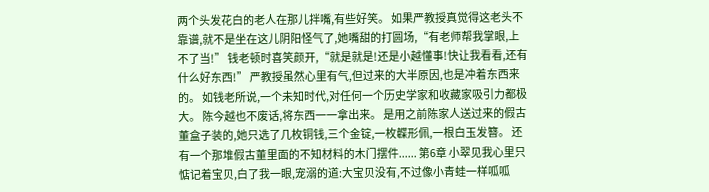两个头发花白的老人在那儿拌嘴,有些好笑。 如果严教授真觉得这老头不靠谱,就不是坐在这儿阴阳怪气了,她嘴甜的打圆场,“有老师帮我掌眼,上不了当!” 钱老顿时喜笑颜开,“就是就是!还是小越懂事!快让我看看,还有什么好东西!” 严教授虽然心里有气,但过来的大半原因,也是冲着东西来的。 如钱老所说,一个未知时代,对任何一个历史学家和收藏家吸引力都极大。 陈今越也不废话,将东西一一拿出来。 是用之前陈家人送过来的假古董盒子装的,她只选了几枚铜钱,三个金锭,一枚韘形佩,一根白玉发簪。 还有一个那堆假古董里面的不知材料的木门摆件...... 第6章 小翠见我心里只惦记着宝贝,白了我一眼,宠溺的道:大宝贝没有,不过像小青蛙一样呱呱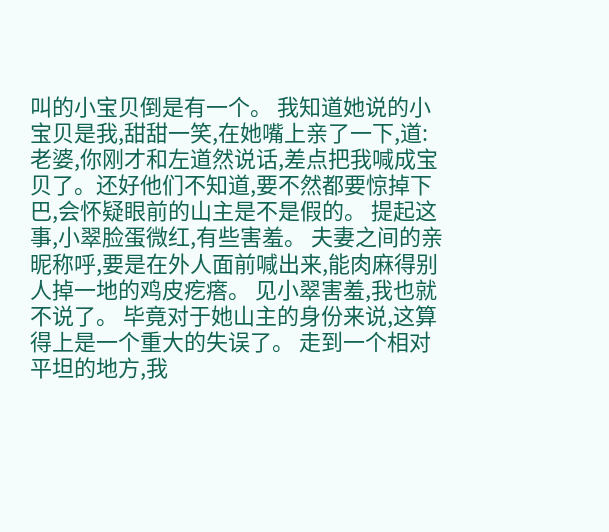叫的小宝贝倒是有一个。 我知道她说的小宝贝是我,甜甜一笑,在她嘴上亲了一下,道:老婆,你刚才和左道然说话,差点把我喊成宝贝了。还好他们不知道,要不然都要惊掉下巴,会怀疑眼前的山主是不是假的。 提起这事,小翠脸蛋微红,有些害羞。 夫妻之间的亲昵称呼,要是在外人面前喊出来,能肉麻得别人掉一地的鸡皮疙瘩。 见小翠害羞,我也就不说了。 毕竟对于她山主的身份来说,这算得上是一个重大的失误了。 走到一个相对平坦的地方,我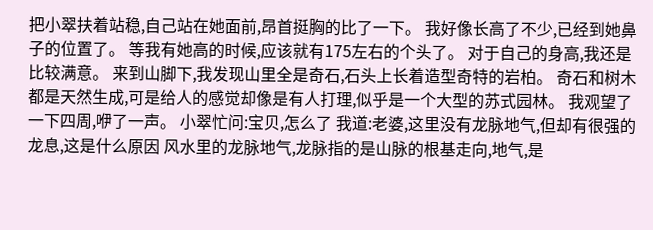把小翠扶着站稳,自己站在她面前,昂首挺胸的比了一下。 我好像长高了不少,已经到她鼻子的位置了。 等我有她高的时候,应该就有175左右的个头了。 对于自己的身高,我还是比较满意。 来到山脚下,我发现山里全是奇石,石头上长着造型奇特的岩柏。 奇石和树木都是天然生成,可是给人的感觉却像是有人打理,似乎是一个大型的苏式园林。 我观望了一下四周,咿了一声。 小翠忙问:宝贝,怎么了 我道:老婆,这里没有龙脉地气,但却有很强的龙息,这是什么原因 风水里的龙脉地气,龙脉指的是山脉的根基走向,地气,是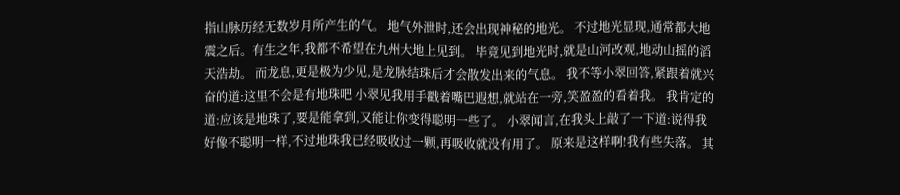指山脉历经无数岁月所产生的气。 地气外泄时,还会出现神秘的地光。 不过地光显现,通常都大地震之后。有生之年,我都不希望在九州大地上见到。 毕竟见到地光时,就是山河改观,地动山摇的滔天浩劫。 而龙息,更是极为少见,是龙脉结珠后才会散发出来的气息。 我不等小翠回答,紧跟着就兴奋的道:这里不会是有地珠吧 小翠见我用手戳着嘴巴遐想,就站在一旁,笑盈盈的看着我。 我肯定的道:应该是地珠了,要是能拿到,又能让你变得聪明一些了。 小翠闻言,在我头上敲了一下道:说得我好像不聪明一样,不过地珠我已经吸收过一颗,再吸收就没有用了。 原来是这样啊!我有些失落。 其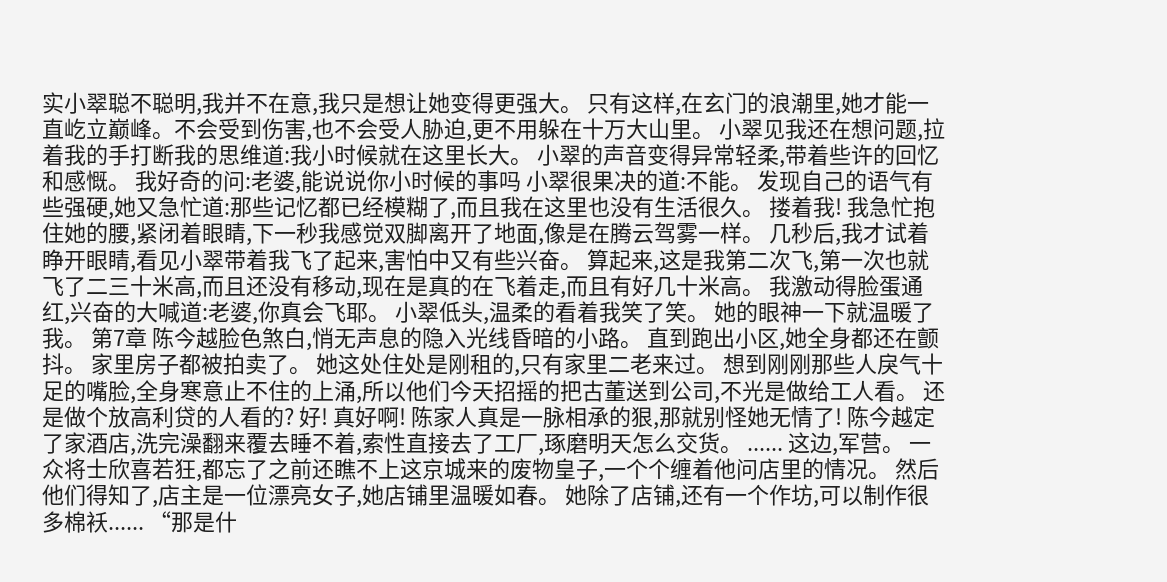实小翠聪不聪明,我并不在意,我只是想让她变得更强大。 只有这样,在玄门的浪潮里,她才能一直屹立巅峰。不会受到伤害,也不会受人胁迫,更不用躲在十万大山里。 小翠见我还在想问题,拉着我的手打断我的思维道:我小时候就在这里长大。 小翠的声音变得异常轻柔,带着些许的回忆和感慨。 我好奇的问:老婆,能说说你小时候的事吗 小翠很果决的道:不能。 发现自己的语气有些强硬,她又急忙道:那些记忆都已经模糊了,而且我在这里也没有生活很久。 搂着我! 我急忙抱住她的腰,紧闭着眼睛,下一秒我感觉双脚离开了地面,像是在腾云驾雾一样。 几秒后,我才试着睁开眼睛,看见小翠带着我飞了起来,害怕中又有些兴奋。 算起来,这是我第二次飞,第一次也就飞了二三十米高,而且还没有移动,现在是真的在飞着走,而且有好几十米高。 我激动得脸蛋通红,兴奋的大喊道:老婆,你真会飞耶。 小翠低头,温柔的看着我笑了笑。 她的眼神一下就温暖了我。 第7章 陈今越脸色煞白,悄无声息的隐入光线昏暗的小路。 直到跑出小区,她全身都还在颤抖。 家里房子都被拍卖了。 她这处住处是刚租的,只有家里二老来过。 想到刚刚那些人戾气十足的嘴脸,全身寒意止不住的上涌,所以他们今天招摇的把古董送到公司,不光是做给工人看。 还是做个放高利贷的人看的? 好! 真好啊! 陈家人真是一脉相承的狠,那就别怪她无情了! 陈今越定了家酒店,洗完澡翻来覆去睡不着,索性直接去了工厂,琢磨明天怎么交货。 ...... 这边,军营。 一众将士欣喜若狂,都忘了之前还瞧不上这京城来的废物皇子,一个个缠着他问店里的情况。 然后他们得知了,店主是一位漂亮女子,她店铺里温暖如春。 她除了店铺,还有一个作坊,可以制作很多棉袄...... “那是什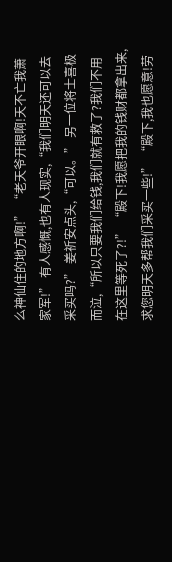么神仙住的地方啊!” “老天爷开眼啊!天不亡我萧家军!” 有人感慨,也有人现实,“我们明天还可以去采买吗?” 姜祈安点头,“可以。” 另一位将士喜极而泣,“所以只要我们给钱,我们就有救了?我们不用在这里等死了?!” “殿下!我愿把我的钱财都拿出来,求您明天多帮我们采买一些!” “殿下,我也愿意!劳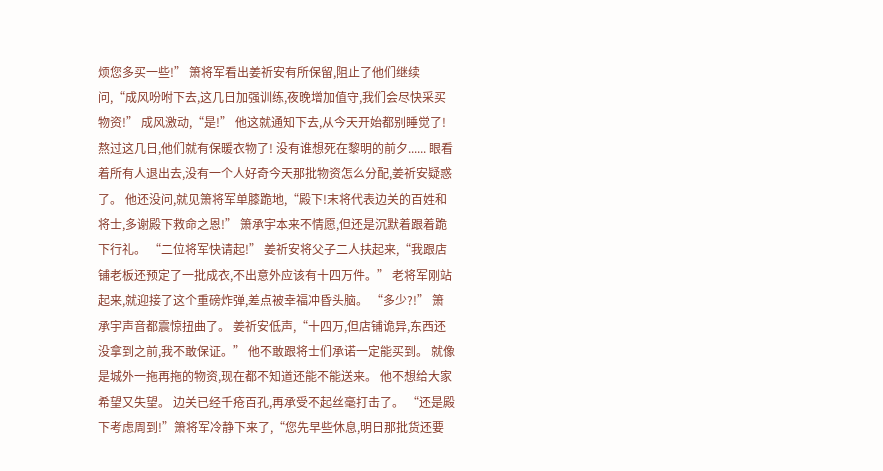烦您多买一些!” 箫将军看出姜祈安有所保留,阻止了他们继续问,“成风吩咐下去,这几日加强训练,夜晚增加值守,我们会尽快采买物资!” 成风激动,“是!” 他这就通知下去,从今天开始都别睡觉了! 熬过这几日,他们就有保暖衣物了! 没有谁想死在黎明的前夕...... 眼看着所有人退出去,没有一个人好奇今天那批物资怎么分配,姜祈安疑惑了。 他还没问,就见箫将军单膝跪地,“殿下!末将代表边关的百姓和将士,多谢殿下救命之恩!” 箫承宇本来不情愿,但还是沉默着跟着跪下行礼。 “二位将军快请起!” 姜祈安将父子二人扶起来,“我跟店铺老板还预定了一批成衣,不出意外应该有十四万件。” 老将军刚站起来,就迎接了这个重磅炸弹,差点被幸福冲昏头脑。 “多少?!” 箫承宇声音都震惊扭曲了。 姜祈安低声,“十四万,但店铺诡异,东西还没拿到之前,我不敢保证。” 他不敢跟将士们承诺一定能买到。 就像是城外一拖再拖的物资,现在都不知道还能不能送来。 他不想给大家希望又失望。 边关已经千疮百孔,再承受不起丝毫打击了。 “还是殿下考虑周到!”箫将军冷静下来了,“您先早些休息,明日那批货还要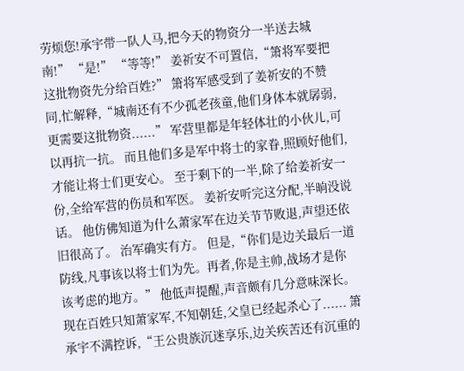劳烦您!承宇带一队人马,把今天的物资分一半送去城南!” “是!” “等等!” 姜祈安不可置信,“箫将军要把这批物资先分给百姓?” 箫将军感受到了姜祈安的不赞同,忙解释,“城南还有不少孤老孩童,他们身体本就孱弱,更需要这批物资......” 军营里都是年轻体壮的小伙儿,可以再抗一抗。 而且他们多是军中将士的家眷,照顾好他们,才能让将士们更安心。 至于剩下的一半,除了给姜祈安一份,全给军营的伤员和军医。 姜祈安听完这分配,半晌没说话。 他仿佛知道为什么萧家军在边关节节败退,声望还依旧很高了。 治军确实有方。 但是,“你们是边关最后一道防线,凡事该以将士们为先。再者,你是主帅,战场才是你该考虑的地方。” 他低声提醒,声音颇有几分意味深长。 现在百姓只知萧家军,不知朝廷,父皇已经起杀心了...... 箫承宇不满控诉,“王公贵族沉迷享乐,边关疾苦还有沉重的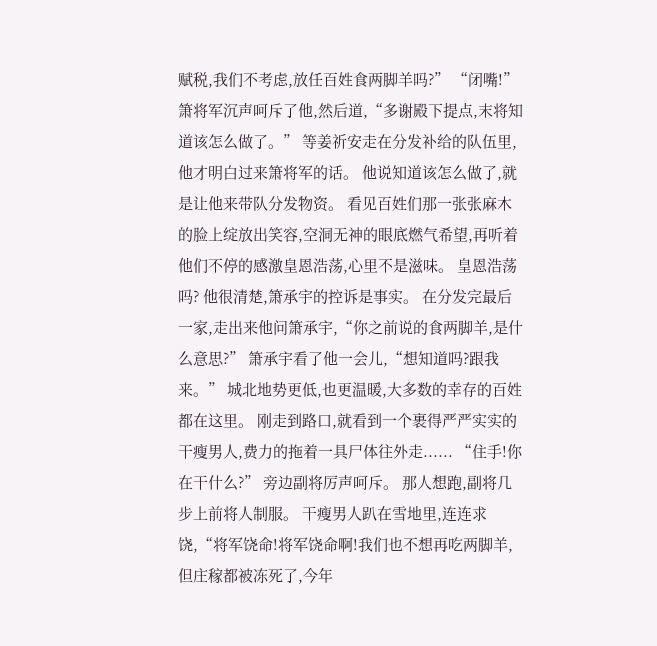赋税,我们不考虑,放任百姓食两脚羊吗?” “闭嘴!” 箫将军沉声呵斥了他,然后道,“多谢殿下提点,末将知道该怎么做了。” 等姜祈安走在分发补给的队伍里,他才明白过来箫将军的话。 他说知道该怎么做了,就是让他来带队分发物资。 看见百姓们那一张张麻木的脸上绽放出笑容,空洞无神的眼底燃气希望,再听着他们不停的感激皇恩浩荡,心里不是滋味。 皇恩浩荡吗? 他很清楚,箫承宇的控诉是事实。 在分发完最后一家,走出来他问箫承宇,“你之前说的食两脚羊,是什么意思?” 箫承宇看了他一会儿,“想知道吗?跟我来。” 城北地势更低,也更温暖,大多数的幸存的百姓都在这里。 刚走到路口,就看到一个裹得严严实实的干瘦男人,费力的拖着一具尸体往外走...... “住手!你在干什么?” 旁边副将厉声呵斥。 那人想跑,副将几步上前将人制服。 干瘦男人趴在雪地里,连连求饶,“将军饶命!将军饶命啊!我们也不想再吃两脚羊,但庄稼都被冻死了,今年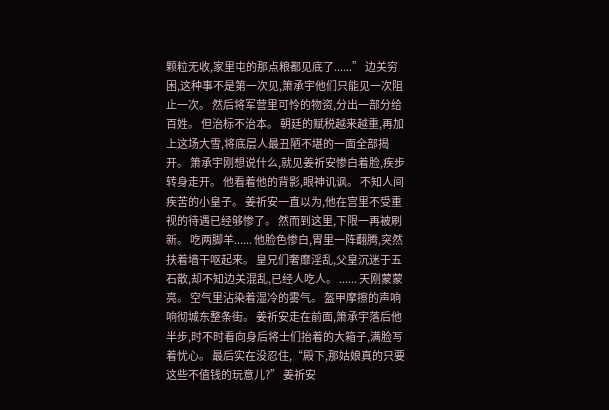颗粒无收,家里屯的那点粮都见底了......” 边关穷困,这种事不是第一次见,箫承宇他们只能见一次阻止一次。 然后将军营里可怜的物资,分出一部分给百姓。 但治标不治本。 朝廷的赋税越来越重,再加上这场大雪,将底层人最丑陋不堪的一面全部揭开。 箫承宇刚想说什么,就见姜祈安惨白着脸,疾步转身走开。 他看着他的背影,眼神讥讽。 不知人间疾苦的小皇子。 姜祈安一直以为,他在宫里不受重视的待遇已经够惨了。 然而到这里,下限一再被刷新。 吃两脚羊...... 他脸色惨白,胃里一阵翻腾,突然扶着墙干呕起来。 皇兄们奢靡淫乱,父皇沉迷于五石散,却不知边关混乱,已经人吃人。 ...... 天刚蒙蒙亮。 空气里沾染着湿冷的雾气。 盔甲摩擦的声响响彻城东整条街。 姜祈安走在前面,箫承宇落后他半步,时不时看向身后将士们抬着的大箱子,满脸写着忧心。 最后实在没忍住,“殿下,那姑娘真的只要这些不值钱的玩意儿?” 姜祈安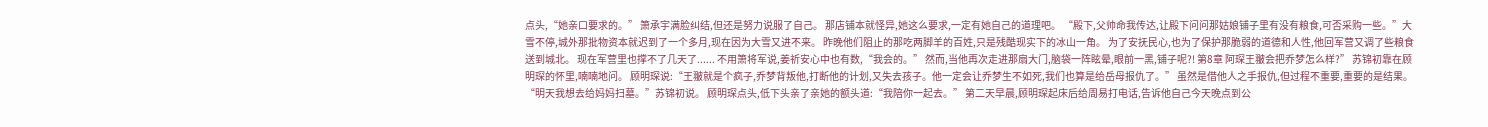点头,“她亲口要求的。” 箫承宇满脸纠结,但还是努力说服了自己。 那店铺本就怪异,她这么要求,一定有她自己的道理吧。 “殿下,父帅命我传达,让殿下问问那姑娘铺子里有没有粮食,可否采购一些。”大雪不停,城外那批物资本就迟到了一个多月,现在因为大雪又进不来。 昨晚他们阻止的那吃两脚羊的百姓,只是残酷现实下的冰山一角。 为了安抚民心,也为了保护那脆弱的道德和人性,他回军营又调了些粮食送到城北。 现在军营里也撑不了几天了...... 不用箫将军说,姜祈安心中也有数,“我会的。” 然而,当他再次走进那扇大门,脑袋一阵眩晕,眼前一黑,铺子呢?! 第8章 阿琛王翍会把乔梦怎么样?” 苏锦初靠在顾明琛的怀里,喃喃地问。 顾明琛说:“王翍就是个疯子,乔梦背叛他,打断他的计划,又失去孩子。他一定会让乔梦生不如死,我们也算是给岳母报仇了。” 虽然是借他人之手报仇,但过程不重要,重要的是结果。 “明天我想去给妈妈扫墓。”苏锦初说。 顾明琛点头,低下头亲了亲她的额头道:“我陪你一起去。” 第二天早晨,顾明琛起床后给周易打电话,告诉他自己今天晚点到公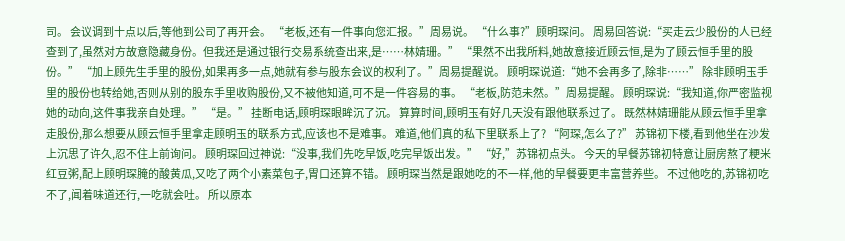司。 会议调到十点以后,等他到公司了再开会。 “老板,还有一件事向您汇报。”周易说。 “什么事?”顾明琛问。 周易回答说:“买走云少股份的人已经查到了,虽然对方故意隐藏身份。但我还是通过银行交易系统查出来,是……林婧珊。” “果然不出我所料,她故意接近顾云恒,是为了顾云恒手里的股份。” “加上顾先生手里的股份,如果再多一点,她就有参与股东会议的权利了。”周易提醒说。 顾明琛说道:“她不会再多了,除非……” 除非顾明玉手里的股份也转给她,否则从别的股东手里收购股份,又不被他知道,可不是一件容易的事。 “老板,防范未然。”周易提醒。 顾明琛说:“我知道,你严密监视她的动向,这件事我亲自处理。” “是。” 挂断电话,顾明琛眼眸沉了沉。 算算时间,顾明玉有好几天没有跟他联系过了。 既然林婧珊能从顾云恒手里拿走股份,那么想要从顾云恒手里拿走顾明玉的联系方式,应该也不是难事。 难道,他们真的私下里联系上了? “阿琛,怎么了?” 苏锦初下楼,看到他坐在沙发上沉思了许久,忍不住上前询问。 顾明琛回过神说:“没事,我们先吃早饭,吃完早饭出发。” “好,”苏锦初点头。 今天的早餐苏锦初特意让厨房熬了粳米红豆粥,配上顾明琛腌的酸黄瓜,又吃了两个小素菜包子,胃口还算不错。 顾明琛当然是跟她吃的不一样,他的早餐要更丰富营养些。 不过他吃的,苏锦初吃不了,闻着味道还行,一吃就会吐。 所以原本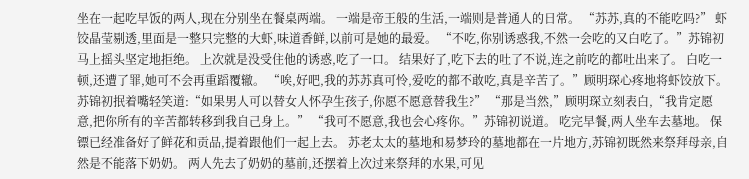坐在一起吃早饭的两人,现在分别坐在餐桌两端。 一端是帝王般的生活,一端则是普通人的日常。 “苏苏,真的不能吃吗?” 虾饺晶莹剔透,里面是一整只完整的大虾,味道香鲜,以前可是她的最爱。 “不吃,你别诱惑我,不然一会吃的又白吃了。”苏锦初马上摇头坚定地拒绝。 上次就是没受住他的诱惑,吃了一口。 结果好了,吃下去的吐了不说,连之前吃的都吐出来了。 白吃一顿,还遭了罪,她可不会再重蹈覆辙。 “唉,好吧,我的苏苏真可怜,爱吃的都不敢吃,真是辛苦了。”顾明琛心疼地将虾饺放下。 苏锦初抿着嘴轻笑道:“如果男人可以替女人怀孕生孩子,你愿不愿意替我生?” “那是当然,”顾明琛立刻表白,“我肯定愿意,把你所有的辛苦都转移到我自己身上。” “我可不愿意,我也会心疼你。”苏锦初说道。 吃完早餐,两人坐车去墓地。 保镖已经准备好了鲜花和贡品,提着跟他们一起上去。 苏老太太的墓地和易梦玲的墓地都在一片地方,苏锦初既然来祭拜母亲,自然是不能落下奶奶。 两人先去了奶奶的墓前,还摆着上次过来祭拜的水果,可见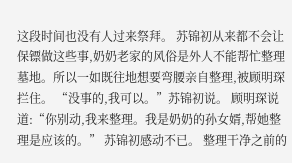这段时间也没有人过来祭拜。 苏锦初从来都不会让保镖做这些事,奶奶老家的风俗是外人不能帮忙整理墓地。所以一如既往地想要弯腰亲自整理,被顾明琛拦住。 “没事的,我可以。”苏锦初说。 顾明琛说道:“你别动,我来整理。我是奶奶的孙女婿,帮她整理是应该的。” 苏锦初感动不已。 整理干净之前的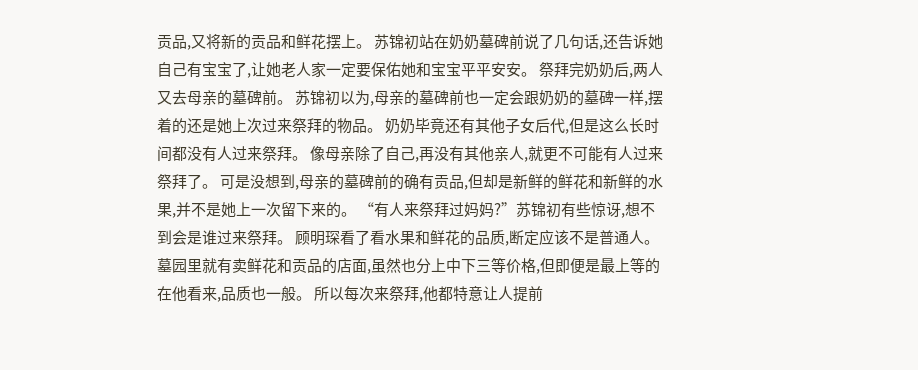贡品,又将新的贡品和鲜花摆上。 苏锦初站在奶奶墓碑前说了几句话,还告诉她自己有宝宝了,让她老人家一定要保佑她和宝宝平平安安。 祭拜完奶奶后,两人又去母亲的墓碑前。 苏锦初以为,母亲的墓碑前也一定会跟奶奶的墓碑一样,摆着的还是她上次过来祭拜的物品。 奶奶毕竟还有其他子女后代,但是这么长时间都没有人过来祭拜。 像母亲除了自己,再没有其他亲人,就更不可能有人过来祭拜了。 可是没想到,母亲的墓碑前的确有贡品,但却是新鲜的鲜花和新鲜的水果,并不是她上一次留下来的。 “有人来祭拜过妈妈?”苏锦初有些惊讶,想不到会是谁过来祭拜。 顾明琛看了看水果和鲜花的品质,断定应该不是普通人。 墓园里就有卖鲜花和贡品的店面,虽然也分上中下三等价格,但即便是最上等的在他看来,品质也一般。 所以每次来祭拜,他都特意让人提前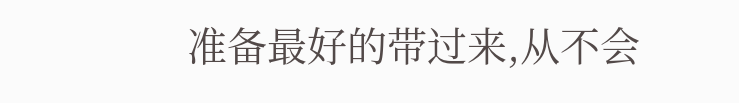准备最好的带过来,从不会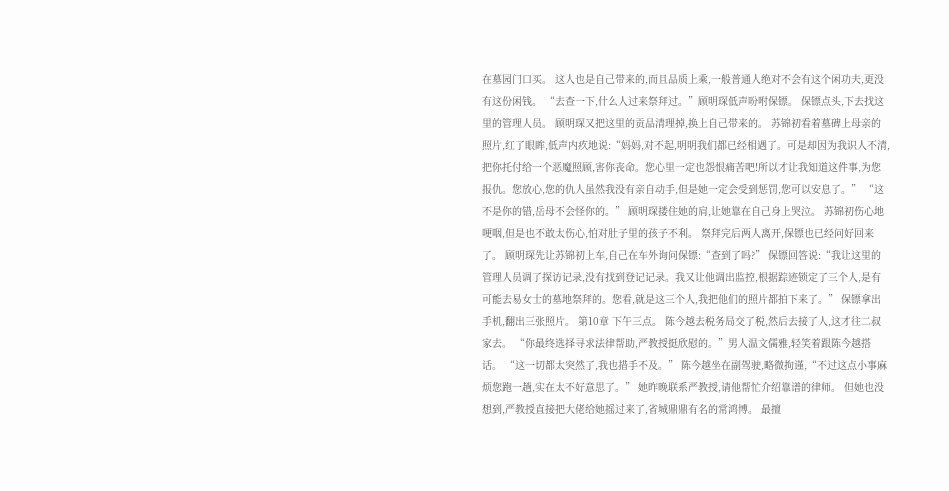在墓园门口买。 这人也是自己带来的,而且品质上乘,一般普通人绝对不会有这个闲功夫,更没有这份闲钱。 “去查一下,什么人过来祭拜过。”顾明琛低声吩咐保镖。 保镖点头,下去找这里的管理人员。 顾明琛又把这里的贡品清理掉,换上自己带来的。 苏锦初看着墓碑上母亲的照片,红了眼眸,低声内疚地说:“妈妈,对不起,明明我们都已经相遇了。可是却因为我识人不清,把你托付给一个恶魔照顾,害你丧命。您心里一定也怨恨痛苦吧!所以才让我知道这件事,为您报仇。您放心,您的仇人虽然我没有亲自动手,但是她一定会受到惩罚,您可以安息了。” “这不是你的错,岳母不会怪你的。” 顾明琛搂住她的肩,让她靠在自己身上哭泣。 苏锦初伤心地哽咽,但是也不敢太伤心,怕对肚子里的孩子不利。 祭拜完后两人离开,保镖也已经问好回来了。 顾明琛先让苏锦初上车,自己在车外询问保镖:“查到了吗?” 保镖回答说:“我让这里的管理人员调了探访记录,没有找到登记记录。我又让他调出监控,根据踪迹锁定了三个人,是有可能去易女士的墓地祭拜的。您看,就是这三个人,我把他们的照片都拍下来了。” 保镖拿出手机,翻出三张照片。 第10章 下午三点。 陈今越去税务局交了税,然后去接了人,这才往二叔家去。 “你最终选择寻求法律帮助,严教授挺欣慰的。”男人温文儒雅,轻笑着跟陈今越搭话。 “这一切都太突然了,我也措手不及。” 陈今越坐在副驾驶,略微拘谨,“不过这点小事麻烦您跑一趟,实在太不好意思了。” 她昨晚联系严教授,请他帮忙介绍靠谱的律师。 但她也没想到,严教授直接把大佬给她摇过来了,省城鼎鼎有名的常鸿博。 最擅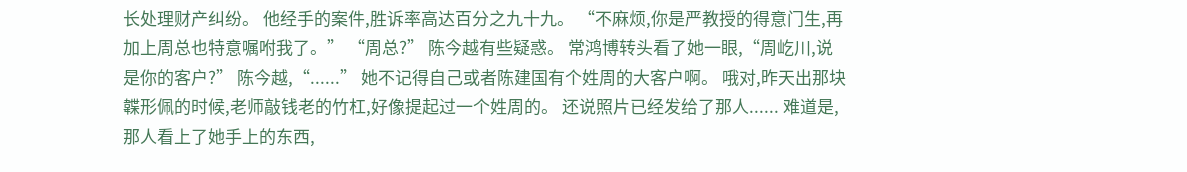长处理财产纠纷。 他经手的案件,胜诉率高达百分之九十九。 “不麻烦,你是严教授的得意门生,再加上周总也特意嘱咐我了。” “周总?” 陈今越有些疑惑。 常鸿博转头看了她一眼,“周屹川,说是你的客户?” 陈今越,“......” 她不记得自己或者陈建国有个姓周的大客户啊。 哦对,昨天出那块韘形佩的时候,老师敲钱老的竹杠,好像提起过一个姓周的。 还说照片已经发给了那人...... 难道是,那人看上了她手上的东西,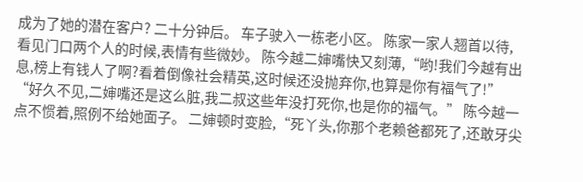成为了她的潜在客户? 二十分钟后。 车子驶入一栋老小区。 陈家一家人翘首以待,看见门口两个人的时候,表情有些微妙。 陈今越二婶嘴快又刻薄,“哟!我们今越有出息,榜上有钱人了啊?看着倒像社会精英,这时候还没抛弃你,也算是你有福气了!” “好久不见,二婶嘴还是这么脏,我二叔这些年没打死你,也是你的福气。” 陈今越一点不惯着,照例不给她面子。 二婶顿时变脸,“死丫头,你那个老赖爸都死了,还敢牙尖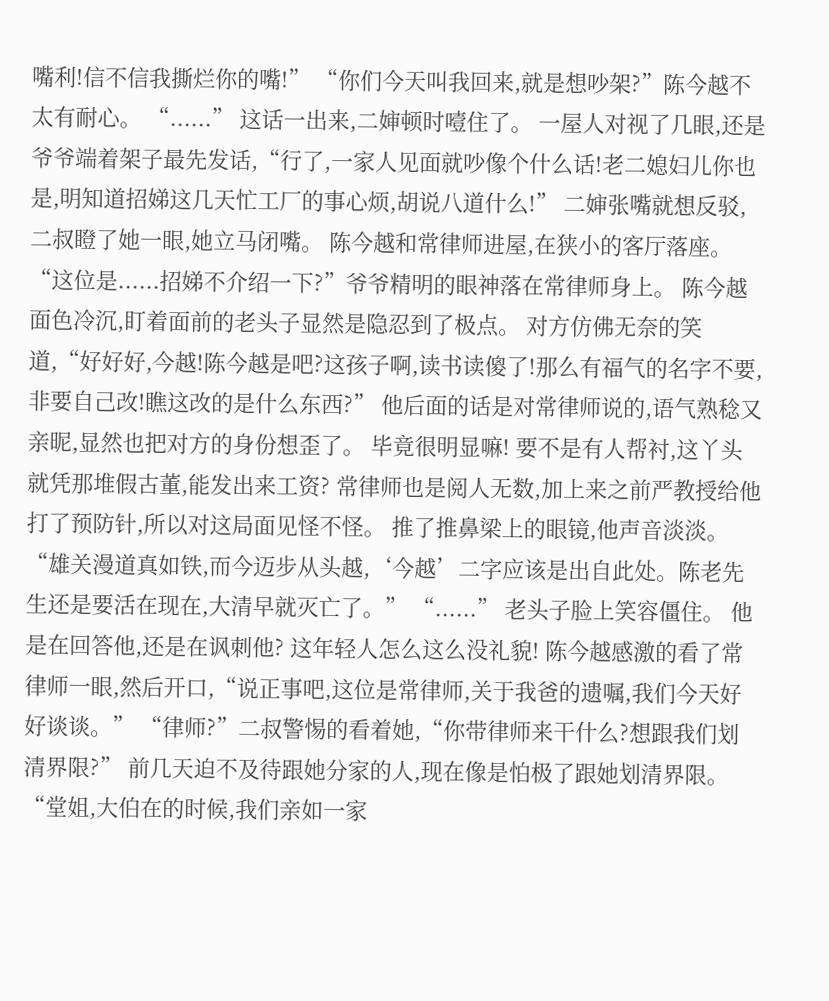嘴利!信不信我撕烂你的嘴!” “你们今天叫我回来,就是想吵架?”陈今越不太有耐心。 “......” 这话一出来,二婶顿时噎住了。 一屋人对视了几眼,还是爷爷端着架子最先发话,“行了,一家人见面就吵像个什么话!老二媳妇儿你也是,明知道招娣这几天忙工厂的事心烦,胡说八道什么!” 二婶张嘴就想反驳,二叔瞪了她一眼,她立马闭嘴。 陈今越和常律师进屋,在狭小的客厅落座。 “这位是......招娣不介绍一下?”爷爷精明的眼神落在常律师身上。 陈今越面色冷沉,盯着面前的老头子显然是隐忍到了极点。 对方仿佛无奈的笑道,“好好好,今越!陈今越是吧?这孩子啊,读书读傻了!那么有福气的名字不要,非要自己改!瞧这改的是什么东西?” 他后面的话是对常律师说的,语气熟稔又亲昵,显然也把对方的身份想歪了。 毕竟很明显嘛! 要不是有人帮衬,这丫头就凭那堆假古董,能发出来工资? 常律师也是阅人无数,加上来之前严教授给他打了预防针,所以对这局面见怪不怪。 推了推鼻梁上的眼镜,他声音淡淡。 “雄关漫道真如铁,而今迈步从头越,‘今越’二字应该是出自此处。陈老先生还是要活在现在,大清早就灭亡了。” “......” 老头子脸上笑容僵住。 他是在回答他,还是在讽刺他? 这年轻人怎么这么没礼貌! 陈今越感激的看了常律师一眼,然后开口,“说正事吧,这位是常律师,关于我爸的遗嘱,我们今天好好谈谈。” “律师?”二叔警惕的看着她,“你带律师来干什么?想跟我们划清界限?” 前几天迫不及待跟她分家的人,现在像是怕极了跟她划清界限。 “堂姐,大伯在的时候,我们亲如一家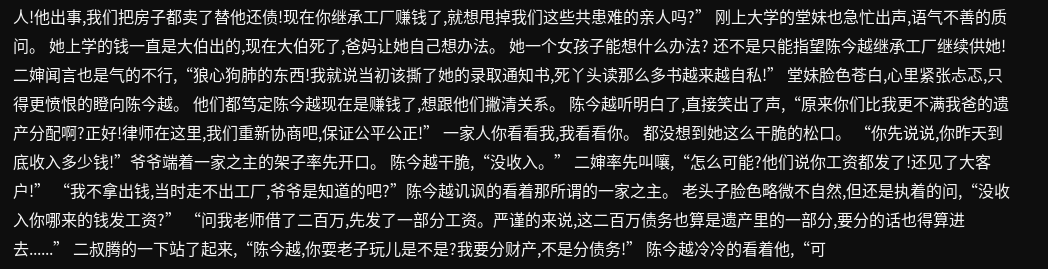人!他出事,我们把房子都卖了替他还债!现在你继承工厂赚钱了,就想甩掉我们这些共患难的亲人吗?” 刚上大学的堂妹也急忙出声,语气不善的质问。 她上学的钱一直是大伯出的,现在大伯死了,爸妈让她自己想办法。 她一个女孩子能想什么办法? 还不是只能指望陈今越继承工厂继续供她! 二婶闻言也是气的不行,“狼心狗肺的东西!我就说当初该撕了她的录取通知书,死丫头读那么多书越来越自私!” 堂妹脸色苍白,心里紧张忐忑,只得更愤恨的瞪向陈今越。 他们都笃定陈今越现在是赚钱了,想跟他们撇清关系。 陈今越听明白了,直接笑出了声,“原来你们比我更不满我爸的遗产分配啊?正好!律师在这里,我们重新协商吧,保证公平公正!” 一家人你看看我,我看看你。 都没想到她这么干脆的松口。 “你先说说,你昨天到底收入多少钱!”爷爷端着一家之主的架子率先开口。 陈今越干脆,“没收入。” 二婶率先叫嚷,“怎么可能?他们说你工资都发了!还见了大客户!” “我不拿出钱,当时走不出工厂,爷爷是知道的吧?”陈今越讥讽的看着那所谓的一家之主。 老头子脸色略微不自然,但还是执着的问,“没收入你哪来的钱发工资?” “问我老师借了二百万,先发了一部分工资。严谨的来说,这二百万债务也算是遗产里的一部分,要分的话也得算进去......” 二叔腾的一下站了起来,“陈今越,你耍老子玩儿是不是?我要分财产,不是分债务!” 陈今越冷冷的看着他,“可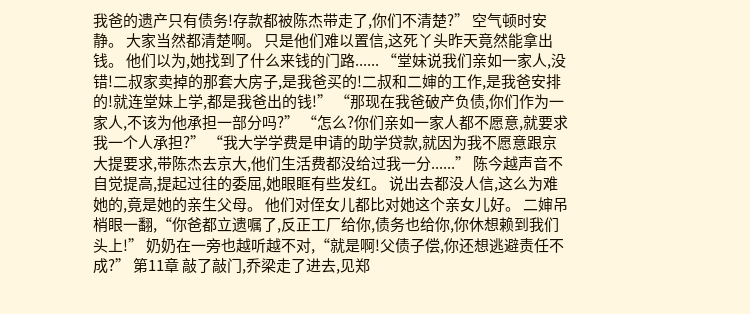我爸的遗产只有债务!存款都被陈杰带走了,你们不清楚?” 空气顿时安静。 大家当然都清楚啊。 只是他们难以置信,这死丫头昨天竟然能拿出钱。 他们以为,她找到了什么来钱的门路...... “堂妹说我们亲如一家人,没错!二叔家卖掉的那套大房子,是我爸买的!二叔和二婶的工作,是我爸安排的!就连堂妹上学,都是我爸出的钱!” “那现在我爸破产负债,你们作为一家人,不该为他承担一部分吗?” “怎么?你们亲如一家人都不愿意,就要求我一个人承担?” “我大学学费是申请的助学贷款,就因为我不愿意跟京大提要求,带陈杰去京大,他们生活费都没给过我一分......” 陈今越声音不自觉提高,提起过往的委屈,她眼眶有些发红。 说出去都没人信,这么为难她的,竟是她的亲生父母。 他们对侄女儿都比对她这个亲女儿好。 二婶吊梢眼一翻,“你爸都立遗嘱了,反正工厂给你,债务也给你,你休想赖到我们头上!” 奶奶在一旁也越听越不对,“就是啊!父债子偿,你还想逃避责任不成?” 第11章 敲了敲门,乔梁走了进去,见郑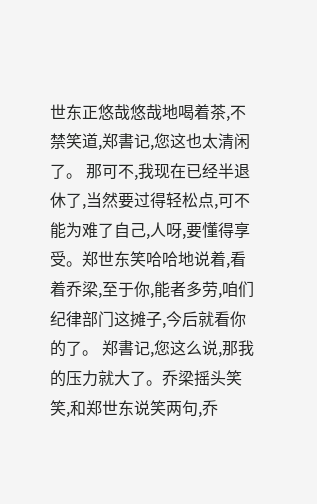世东正悠哉悠哉地喝着茶,不禁笑道,郑書记,您这也太清闲了。 那可不,我现在已经半退休了,当然要过得轻松点,可不能为难了自己,人呀,要懂得享受。郑世东笑哈哈地说着,看着乔梁,至于你,能者多劳,咱们纪律部门这摊子,今后就看你的了。 郑書记,您这么说,那我的压力就大了。乔梁摇头笑笑,和郑世东说笑两句,乔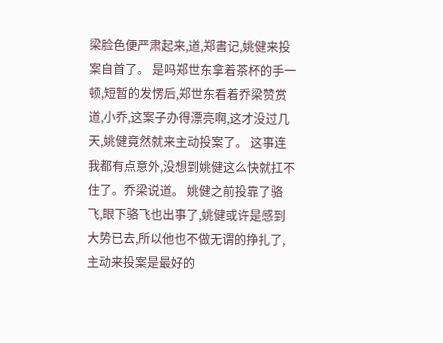梁脸色便严肃起来,道,郑書记,姚健来投案自首了。 是吗郑世东拿着茶杯的手一顿,短暂的发愣后,郑世东看着乔梁赞赏道,小乔,这案子办得漂亮啊,这才没过几天,姚健竟然就来主动投案了。 这事连我都有点意外,没想到姚健这么快就扛不住了。乔梁说道。 姚健之前投靠了骆飞,眼下骆飞也出事了,姚健或许是感到大势已去,所以他也不做无谓的挣扎了,主动来投案是最好的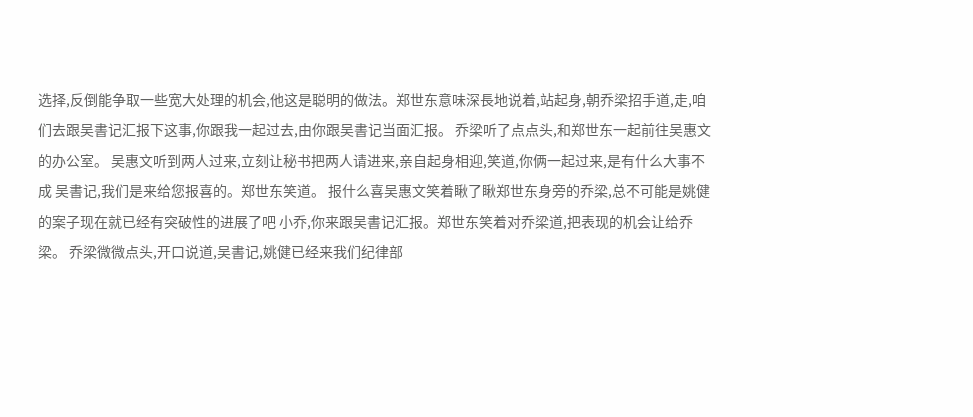选择,反倒能争取一些宽大处理的机会,他这是聪明的做法。郑世东意味深長地说着,站起身,朝乔梁招手道,走,咱们去跟吴書记汇报下这事,你跟我一起过去,由你跟吴書记当面汇报。 乔梁听了点点头,和郑世东一起前往吴惠文的办公室。 吴惠文听到两人过来,立刻让秘书把两人请进来,亲自起身相迎,笑道,你俩一起过来,是有什么大事不成 吴書记,我们是来给您报喜的。郑世东笑道。 报什么喜吴惠文笑着瞅了瞅郑世东身旁的乔梁,总不可能是姚健的案子现在就已经有突破性的进展了吧 小乔,你来跟吴書记汇报。郑世东笑着对乔梁道,把表现的机会让给乔梁。 乔梁微微点头,开口说道,吴書记,姚健已经来我们纪律部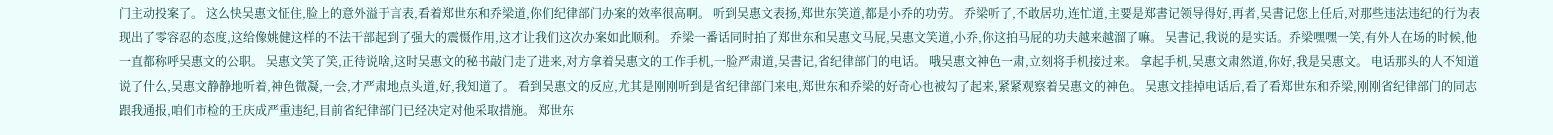门主动投案了。 这么快吴惠文怔住,脸上的意外溢于言表,看着郑世东和乔梁道,你们纪律部门办案的效率很高啊。 听到吴惠文表扬,郑世东笑道,都是小乔的功劳。 乔梁听了,不敢居功,连忙道,主要是郑書记领导得好,再者,吴書记您上任后,对那些违法违纪的行为表现出了零容忍的态度,这给像姚健这样的不法干部起到了强大的震慑作用,这才让我们这次办案如此顺利。 乔梁一番话同时拍了郑世东和吴惠文马屁,吴惠文笑道,小乔,你这拍马屁的功夫越来越溜了嘛。 吴書记,我说的是实话。乔梁嘿嘿一笑,有外人在场的时候,他一直都称呼吴惠文的公职。 吴惠文笑了笑,正待说啥,这时吴惠文的秘书敲门走了进来,对方拿着吴惠文的工作手机,一脸严肃道,吴書记,省纪律部门的电话。 哦吴惠文神色一肃,立刻将手机接过来。 拿起手机,吴惠文肃然道,你好,我是吴惠文。 电话那头的人不知道说了什么,吴惠文静静地听着,神色微凝,一会,才严肃地点头道,好,我知道了。 看到吴惠文的反应,尤其是刚刚听到是省纪律部门来电,郑世东和乔梁的好奇心也被勾了起来,紧紧观察着吴惠文的神色。 吴惠文挂掉电话后,看了看郑世东和乔梁,刚刚省纪律部门的同志跟我通报,咱们市检的王庆成严重违纪,目前省纪律部门已经决定对他采取措施。 郑世东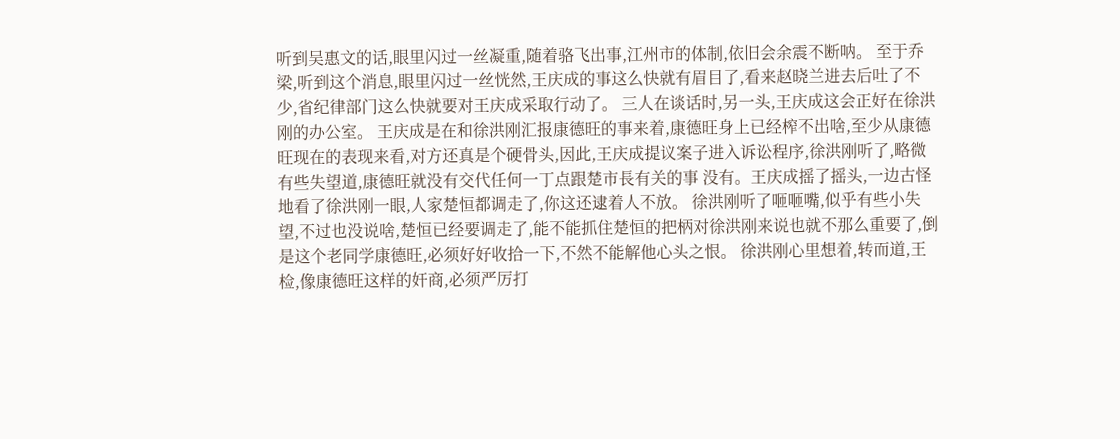听到吴惠文的话,眼里闪过一丝凝重,随着骆飞出事,江州市的体制,依旧会余震不断呐。 至于乔梁,听到这个消息,眼里闪过一丝恍然,王庆成的事这么快就有眉目了,看来赵晓兰进去后吐了不少,省纪律部门这么快就要对王庆成采取行动了。 三人在谈话时,另一头,王庆成这会正好在徐洪刚的办公室。 王庆成是在和徐洪刚汇报康德旺的事来着,康德旺身上已经榨不出啥,至少从康德旺现在的表现来看,对方还真是个硬骨头,因此,王庆成提议案子进入诉讼程序,徐洪刚听了,略微有些失望道,康德旺就没有交代任何一丁点跟楚市長有关的事 没有。王庆成摇了摇头,一边古怪地看了徐洪刚一眼,人家楚恒都调走了,你这还逮着人不放。 徐洪刚听了咂咂嘴,似乎有些小失望,不过也没说啥,楚恒已经要调走了,能不能抓住楚恒的把柄对徐洪刚来说也就不那么重要了,倒是这个老同学康德旺,必须好好收拾一下,不然不能解他心头之恨。 徐洪刚心里想着,转而道,王检,像康德旺这样的奸商,必须严厉打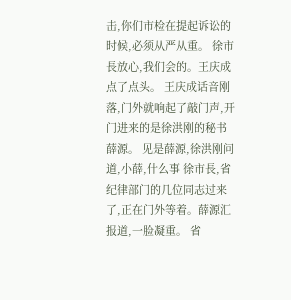击,你们市检在提起诉讼的时候,必须从严从重。 徐市長放心,我们会的。王庆成点了点头。 王庆成话音刚落,门外就响起了敲门声,开门进来的是徐洪刚的秘书薛源。 见是薛源,徐洪刚问道,小薛,什么事 徐市長,省纪律部门的几位同志过来了,正在门外等着。薛源汇报道,一脸凝重。 省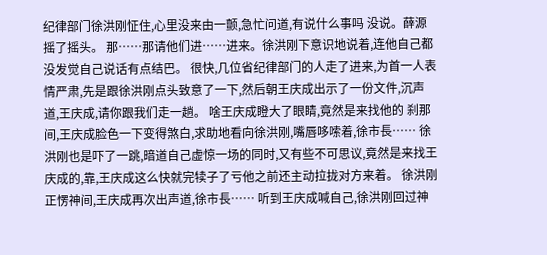纪律部门徐洪刚怔住,心里没来由一颤,急忙问道,有说什么事吗 没说。薛源摇了摇头。 那……那请他们进……进来。徐洪刚下意识地说着,连他自己都没发觉自己说话有点结巴。 很快,几位省纪律部门的人走了进来,为首一人表情严肃,先是跟徐洪刚点头致意了一下,然后朝王庆成出示了一份文件,沉声道,王庆成,请你跟我们走一趟。 啥王庆成瞪大了眼睛,竟然是来找他的 刹那间,王庆成脸色一下变得煞白,求助地看向徐洪刚,嘴唇哆嗦着,徐市長…… 徐洪刚也是吓了一跳,暗道自己虚惊一场的同时,又有些不可思议,竟然是来找王庆成的,靠,王庆成这么快就完犊子了亏他之前还主动拉拢对方来着。 徐洪刚正愣神间,王庆成再次出声道,徐市長…… 听到王庆成喊自己,徐洪刚回过神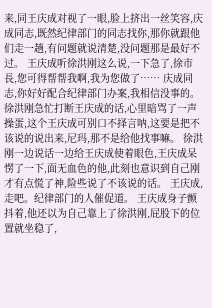来,同王庆成对视了一眼,脸上挤出一丝笑容,庆成同志,既然纪律部门的同志找你,那你就跟他们走一趟,有问题就说清楚,没问题那是最好不过。 王庆成听徐洪刚这么说,一下急了,徐市長,您可得帮帮我啊,我为您做了…… 庆成同志,你好好配合纪律部门办案,我相信没事的。徐洪刚急忙打断王庆成的话,心里暗骂了一声操蛋,这个王庆成可别口不择言呐,这要是把不该说的说出来,尼玛,那不是给他找事嘛。 徐洪刚一边说话一边给王庆成使着眼色,王庆成呆愣了一下,面无血色的他,此刻也意识到自己刚才有点慌了神,险些说了不该说的话。 王庆成,走吧。纪律部门的人催促道。 王庆成身子颤抖着,他还以为自己靠上了徐洪刚,屁股下的位置就坐稳了,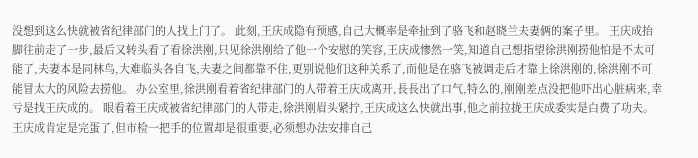没想到这么快就被省纪律部门的人找上门了。 此刻,王庆成隐有预感,自己大概率是牵扯到了骆飞和赵晓兰夫妻俩的案子里。 王庆成抬脚往前走了一步,最后又转头看了看徐洪刚,只见徐洪刚给了他一个安慰的笑容,王庆成惨然一笑,知道自己想指望徐洪刚捞他怕是不太可能了,夫妻本是同林鸟,大难临头各自飞,夫妻之间都靠不住,更别说他们这种关系了,而他是在骆飞被调走后才靠上徐洪刚的,徐洪刚不可能冒太大的风险去捞他。 办公室里,徐洪刚看着省纪律部门的人带着王庆成离开,長長出了口气,特么的,刚刚差点没把他吓出心脏病来,幸亏是找王庆成的。 眼看着王庆成被省纪律部门的人带走,徐洪刚眉头紧拧,王庆成这么快就出事,他之前拉拢王庆成委实是白费了功夫。 王庆成肯定是完蛋了,但市检一把手的位置却是很重要,必须想办法安排自己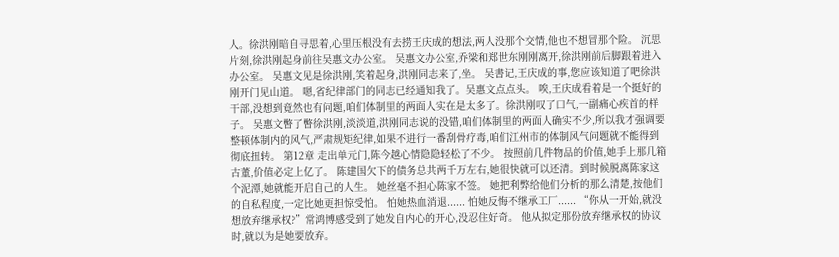人。徐洪刚暗自寻思着,心里压根没有去捞王庆成的想法,两人没那个交情,他也不想冒那个险。 沉思片刻,徐洪刚起身前往吴惠文办公室。 吴惠文办公室,乔梁和郑世东刚刚离开,徐洪刚前后脚跟着进入办公室。 吴惠文见是徐洪刚,笑着起身,洪刚同志来了,坐。 吴書记,王庆成的事,您应该知道了吧徐洪刚开门见山道。 嗯,省纪律部门的同志已经通知我了。吴惠文点点头。 唉,王庆成看着是一个挺好的干部,没想到竟然也有问题,咱们体制里的两面人实在是太多了。徐洪刚叹了口气,一副痛心疾首的样子。 吴惠文瞥了瞥徐洪刚,淡淡道,洪刚同志说的没错,咱们体制里的两面人确实不少,所以我才强调要整顿体制内的风气,严肃规矩纪律,如果不进行一番刮骨疗毒,咱们江州市的体制风气问题就不能得到彻底扭转。 第12章 走出单元门,陈今越心情隐隐轻松了不少。 按照前几件物品的价值,她手上那几箱古董,价值必定上亿了。 陈建国欠下的债务总共两千万左右,她很快就可以还清。到时候脱离陈家这个泥潭,她就能开启自己的人生。 她丝毫不担心陈家不签。 她把利弊给他们分析的那么清楚,按他们的自私程度,一定比她更担惊受怕。 怕她热血消退...... 怕她反悔不继承工厂...... “你从一开始,就没想放弃继承权?”常鸿博感受到了她发自内心的开心,没忍住好奇。 他从拟定那份放弃继承权的协议时,就以为是她要放弃。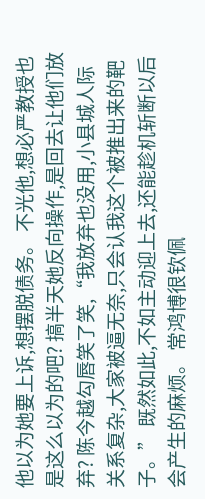他以为她要上诉,想摆脱债务。 不光他,想必严教授也是这么以为的吧? 搞半天她反向操作,是回去让他们放弃? 陈今越勾唇笑了笑,“我放弃也没用,小县城人际关系复杂,大家被逼无奈,只会认我这个被推出来的靶子。” 既然如此,不如主动迎上去,还能趁机斩断以后会产生的麻烦。 常鸿博很钦佩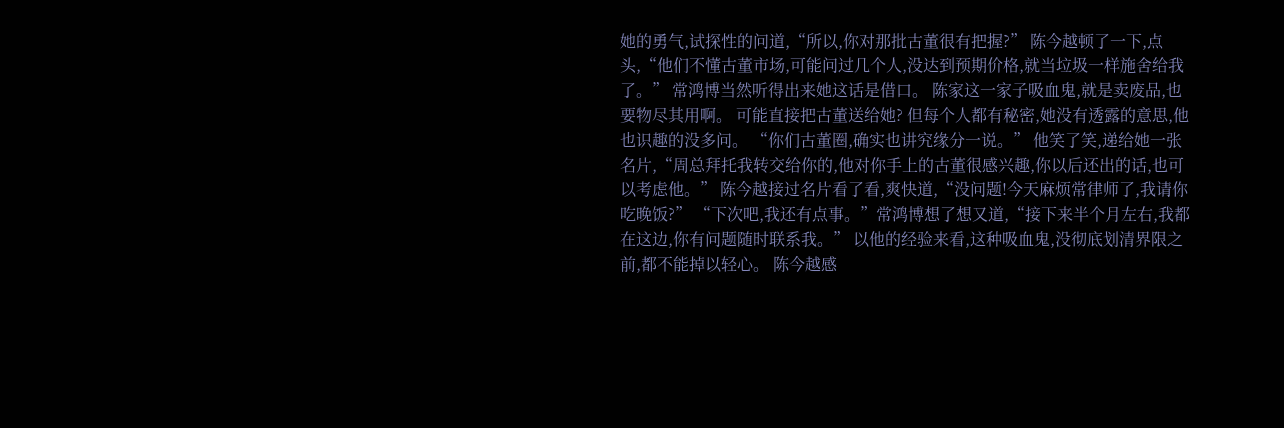她的勇气,试探性的问道,“所以,你对那批古董很有把握?” 陈今越顿了一下,点头,“他们不懂古董市场,可能问过几个人,没达到预期价格,就当垃圾一样施舍给我了。” 常鸿博当然听得出来她这话是借口。 陈家这一家子吸血鬼,就是卖废品,也要物尽其用啊。 可能直接把古董送给她? 但每个人都有秘密,她没有透露的意思,他也识趣的没多问。 “你们古董圈,确实也讲究缘分一说。” 他笑了笑,递给她一张名片,“周总拜托我转交给你的,他对你手上的古董很感兴趣,你以后还出的话,也可以考虑他。” 陈今越接过名片看了看,爽快道,“没问题!今天麻烦常律师了,我请你吃晚饭?” “下次吧,我还有点事。”常鸿博想了想又道,“接下来半个月左右,我都在这边,你有问题随时联系我。” 以他的经验来看,这种吸血鬼,没彻底划清界限之前,都不能掉以轻心。 陈今越感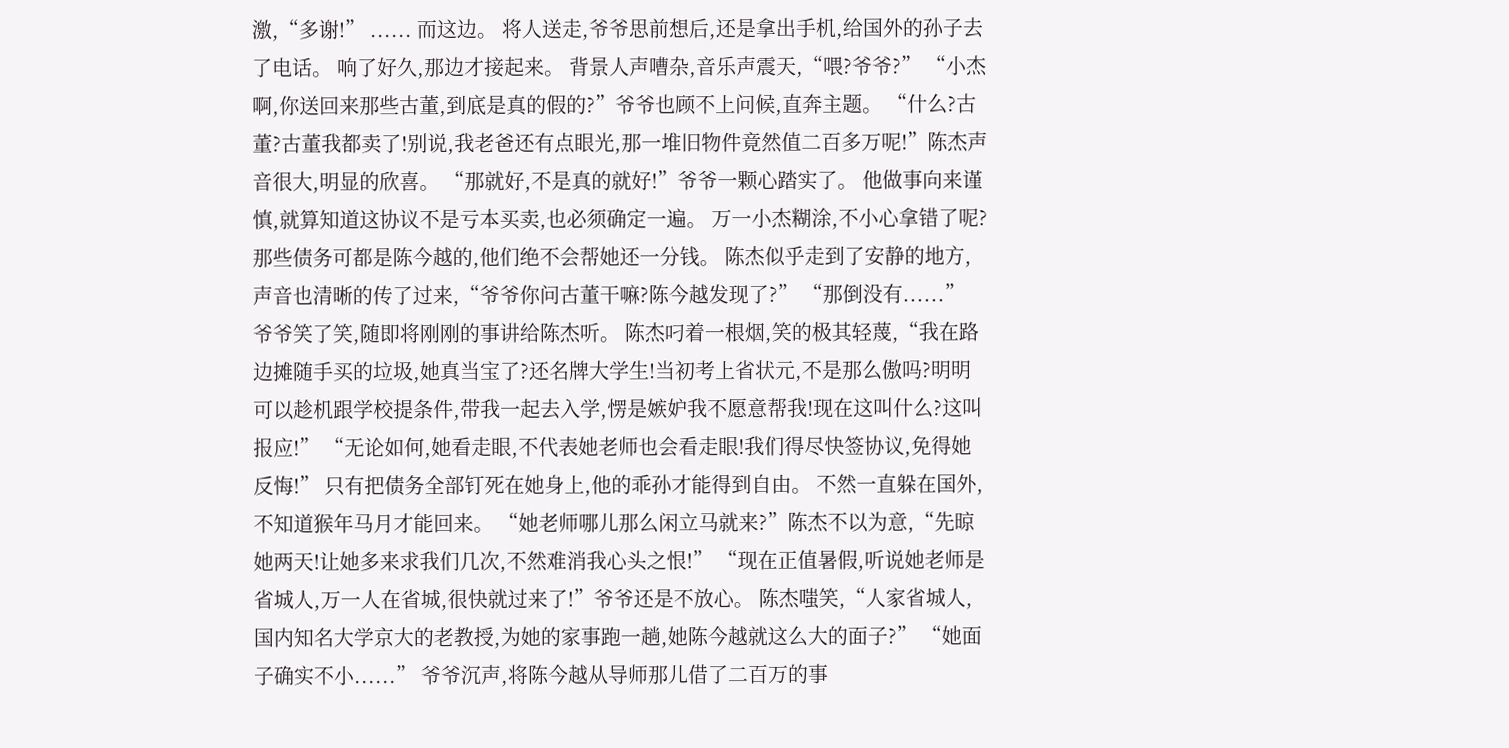激,“多谢!” ...... 而这边。 将人送走,爷爷思前想后,还是拿出手机,给国外的孙子去了电话。 响了好久,那边才接起来。 背景人声嘈杂,音乐声震天,“喂?爷爷?” “小杰啊,你送回来那些古董,到底是真的假的?”爷爷也顾不上问候,直奔主题。 “什么?古董?古董我都卖了!别说,我老爸还有点眼光,那一堆旧物件竟然值二百多万呢!”陈杰声音很大,明显的欣喜。 “那就好,不是真的就好!”爷爷一颗心踏实了。 他做事向来谨慎,就算知道这协议不是亏本买卖,也必须确定一遍。 万一小杰糊涂,不小心拿错了呢? 那些债务可都是陈今越的,他们绝不会帮她还一分钱。 陈杰似乎走到了安静的地方,声音也清晰的传了过来,“爷爷你问古董干嘛?陈今越发现了?” “那倒没有......” 爷爷笑了笑,随即将刚刚的事讲给陈杰听。 陈杰叼着一根烟,笑的极其轻蔑,“我在路边摊随手买的垃圾,她真当宝了?还名牌大学生!当初考上省状元,不是那么傲吗?明明可以趁机跟学校提条件,带我一起去入学,愣是嫉妒我不愿意帮我!现在这叫什么?这叫报应!” “无论如何,她看走眼,不代表她老师也会看走眼!我们得尽快签协议,免得她反悔!” 只有把债务全部钉死在她身上,他的乖孙才能得到自由。 不然一直躲在国外,不知道猴年马月才能回来。 “她老师哪儿那么闲立马就来?”陈杰不以为意,“先晾她两天!让她多来求我们几次,不然难消我心头之恨!” “现在正值暑假,听说她老师是省城人,万一人在省城,很快就过来了!”爷爷还是不放心。 陈杰嗤笑,“人家省城人,国内知名大学京大的老教授,为她的家事跑一趟,她陈今越就这么大的面子?” “她面子确实不小......” 爷爷沉声,将陈今越从导师那儿借了二百万的事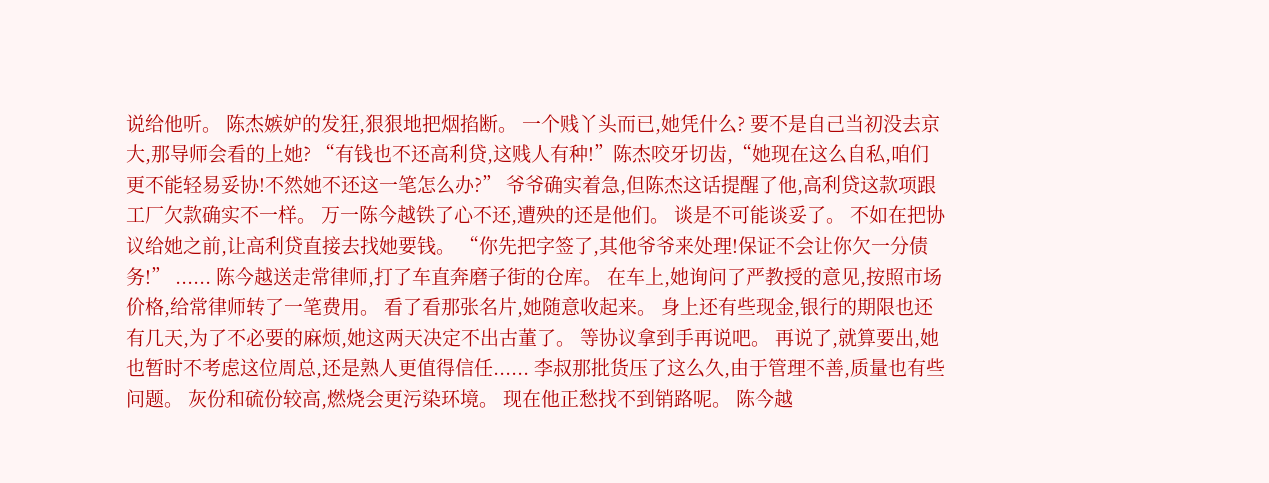说给他听。 陈杰嫉妒的发狂,狠狠地把烟掐断。 一个贱丫头而已,她凭什么? 要不是自己当初没去京大,那导师会看的上她? “有钱也不还高利贷,这贱人有种!”陈杰咬牙切齿,“她现在这么自私,咱们更不能轻易妥协!不然她不还这一笔怎么办?” 爷爷确实着急,但陈杰这话提醒了他,高利贷这款项跟工厂欠款确实不一样。 万一陈今越铁了心不还,遭殃的还是他们。 谈是不可能谈妥了。 不如在把协议给她之前,让高利贷直接去找她要钱。 “你先把字签了,其他爷爷来处理!保证不会让你欠一分债务!” ...... 陈今越送走常律师,打了车直奔磨子街的仓库。 在车上,她询问了严教授的意见,按照市场价格,给常律师转了一笔费用。 看了看那张名片,她随意收起来。 身上还有些现金,银行的期限也还有几天,为了不必要的麻烦,她这两天决定不出古董了。 等协议拿到手再说吧。 再说了,就算要出,她也暂时不考虑这位周总,还是熟人更值得信任...... 李叔那批货压了这么久,由于管理不善,质量也有些问题。 灰份和硫份较高,燃烧会更污染环境。 现在他正愁找不到销路呢。 陈今越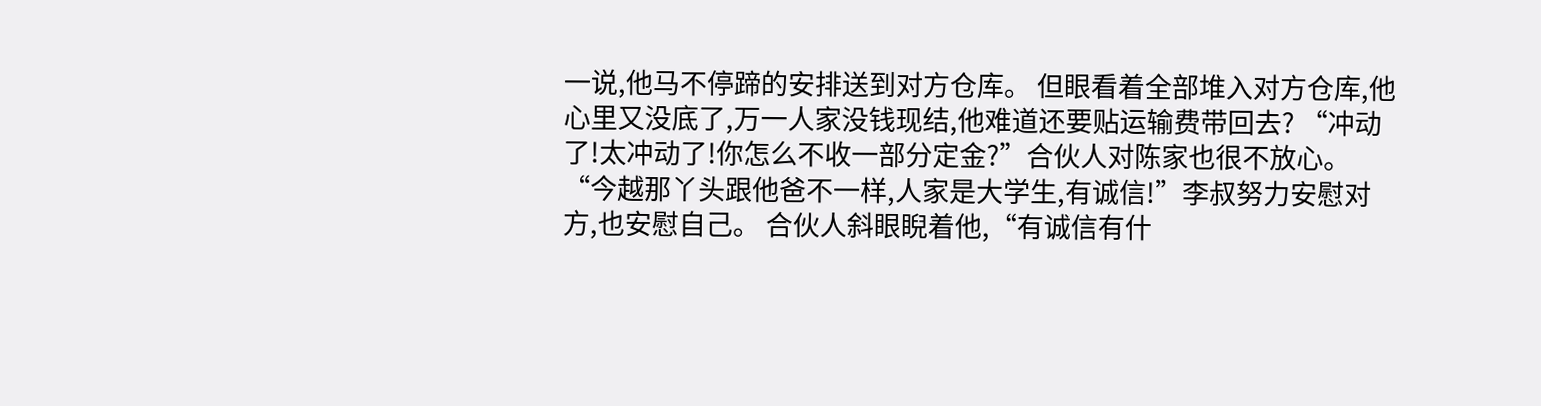一说,他马不停蹄的安排送到对方仓库。 但眼看着全部堆入对方仓库,他心里又没底了,万一人家没钱现结,他难道还要贴运输费带回去? “冲动了!太冲动了!你怎么不收一部分定金?”合伙人对陈家也很不放心。 “今越那丫头跟他爸不一样,人家是大学生,有诚信!”李叔努力安慰对方,也安慰自己。 合伙人斜眼睨着他,“有诚信有什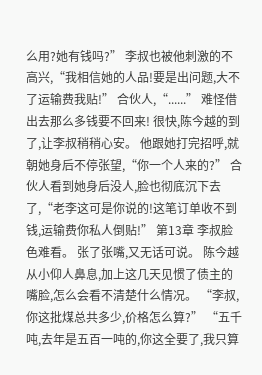么用?她有钱吗?” 李叔也被他刺激的不高兴,“我相信她的人品!要是出问题,大不了运输费我贴!” 合伙人,“......” 难怪借出去那么多钱要不回来! 很快,陈今越的到了,让李叔稍稍心安。 他跟她打完招呼,就朝她身后不停张望,“你一个人来的?” 合伙人看到她身后没人,脸也彻底沉下去了,“老李这可是你说的!这笔订单收不到钱,运输费你私人倒贴!” 第13章 李叔脸色难看。 张了张嘴,又无话可说。 陈今越从小仰人鼻息,加上这几天见惯了债主的嘴脸,怎么会看不清楚什么情况。 “李叔,你这批煤总共多少,价格怎么算?” “五千吨,去年是五百一吨的,你这全要了,我只算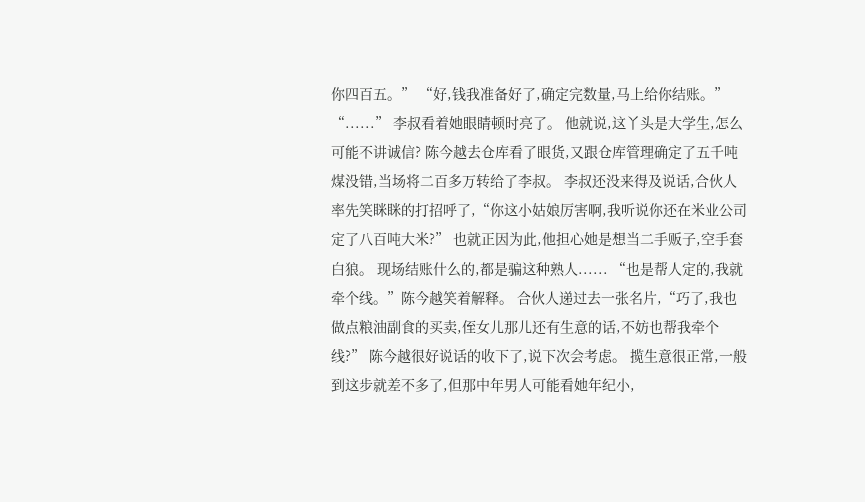你四百五。” “好,钱我准备好了,确定完数量,马上给你结账。” “......” 李叔看着她眼睛顿时亮了。 他就说,这丫头是大学生,怎么可能不讲诚信? 陈今越去仓库看了眼货,又跟仓库管理确定了五千吨煤没错,当场将二百多万转给了李叔。 李叔还没来得及说话,合伙人率先笑眯眯的打招呼了,“你这小姑娘厉害啊,我听说你还在米业公司定了八百吨大米?” 也就正因为此,他担心她是想当二手贩子,空手套白狼。 现场结账什么的,都是骗这种熟人...... “也是帮人定的,我就牵个线。”陈今越笑着解释。 合伙人递过去一张名片,“巧了,我也做点粮油副食的买卖,侄女儿那儿还有生意的话,不妨也帮我牵个线?” 陈今越很好说话的收下了,说下次会考虑。 揽生意很正常,一般到这步就差不多了,但那中年男人可能看她年纪小,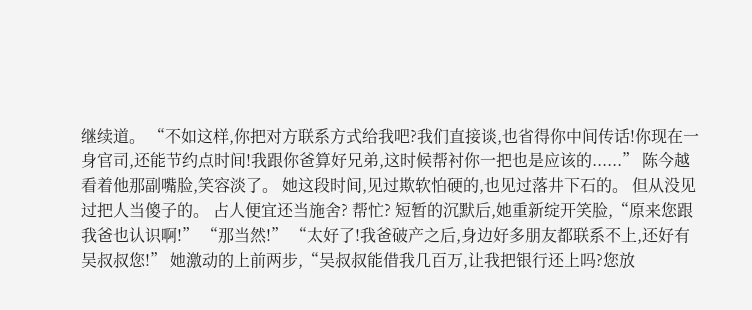继续道。 “不如这样,你把对方联系方式给我吧?我们直接谈,也省得你中间传话!你现在一身官司,还能节约点时间!我跟你爸算好兄弟,这时候帮衬你一把也是应该的......” 陈今越看着他那副嘴脸,笑容淡了。 她这段时间,见过欺软怕硬的,也见过落井下石的。 但从没见过把人当傻子的。 占人便宜还当施舍? 帮忙? 短暂的沉默后,她重新绽开笑脸,“原来您跟我爸也认识啊!” “那当然!” “太好了!我爸破产之后,身边好多朋友都联系不上,还好有吴叔叔您!” 她激动的上前两步,“吴叔叔能借我几百万,让我把银行还上吗?您放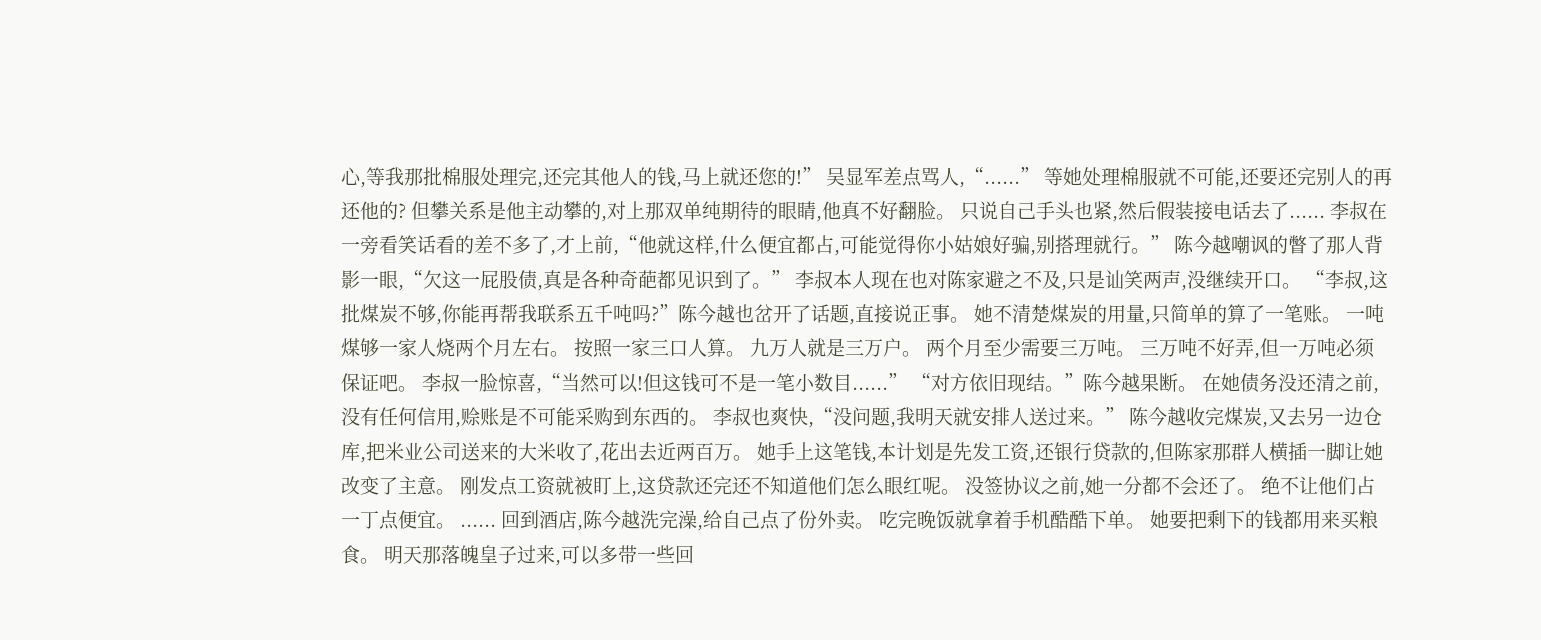心,等我那批棉服处理完,还完其他人的钱,马上就还您的!” 吴显军差点骂人,“......” 等她处理棉服就不可能,还要还完别人的再还他的? 但攀关系是他主动攀的,对上那双单纯期待的眼睛,他真不好翻脸。 只说自己手头也紧,然后假装接电话去了...... 李叔在一旁看笑话看的差不多了,才上前,“他就这样,什么便宜都占,可能觉得你小姑娘好骗,别搭理就行。” 陈今越嘲讽的瞥了那人背影一眼,“欠这一屁股债,真是各种奇葩都见识到了。” 李叔本人现在也对陈家避之不及,只是讪笑两声,没继续开口。 “李叔,这批煤炭不够,你能再帮我联系五千吨吗?”陈今越也岔开了话题,直接说正事。 她不清楚煤炭的用量,只简单的算了一笔账。 一吨煤够一家人烧两个月左右。 按照一家三口人算。 九万人就是三万户。 两个月至少需要三万吨。 三万吨不好弄,但一万吨必须保证吧。 李叔一脸惊喜,“当然可以!但这钱可不是一笔小数目......” “对方依旧现结。”陈今越果断。 在她债务没还清之前,没有任何信用,赊账是不可能采购到东西的。 李叔也爽快,“没问题,我明天就安排人送过来。” 陈今越收完煤炭,又去另一边仓库,把米业公司送来的大米收了,花出去近两百万。 她手上这笔钱,本计划是先发工资,还银行贷款的,但陈家那群人横插一脚让她改变了主意。 刚发点工资就被盯上,这贷款还完还不知道他们怎么眼红呢。 没签协议之前,她一分都不会还了。 绝不让他们占一丁点便宜。 ...... 回到酒店,陈今越洗完澡,给自己点了份外卖。 吃完晚饭就拿着手机酷酷下单。 她要把剩下的钱都用来买粮食。 明天那落魄皇子过来,可以多带一些回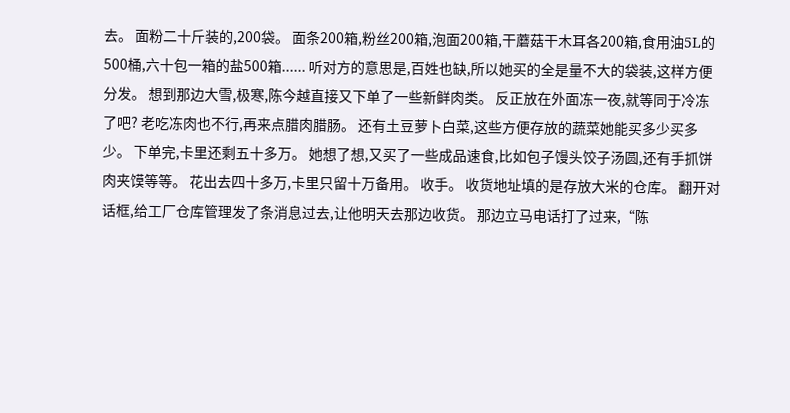去。 面粉二十斤装的,200袋。 面条200箱,粉丝200箱,泡面200箱,干蘑菇干木耳各200箱,食用油5L的500桶,六十包一箱的盐500箱...... 听对方的意思是,百姓也缺,所以她买的全是量不大的袋装,这样方便分发。 想到那边大雪,极寒,陈今越直接又下单了一些新鲜肉类。 反正放在外面冻一夜,就等同于冷冻了吧? 老吃冻肉也不行,再来点腊肉腊肠。 还有土豆萝卜白菜,这些方便存放的蔬菜她能买多少买多少。 下单完,卡里还剩五十多万。 她想了想,又买了一些成品速食,比如包子馒头饺子汤圆,还有手抓饼肉夹馍等等。 花出去四十多万,卡里只留十万备用。 收手。 收货地址填的是存放大米的仓库。 翻开对话框,给工厂仓库管理发了条消息过去,让他明天去那边收货。 那边立马电话打了过来,“陈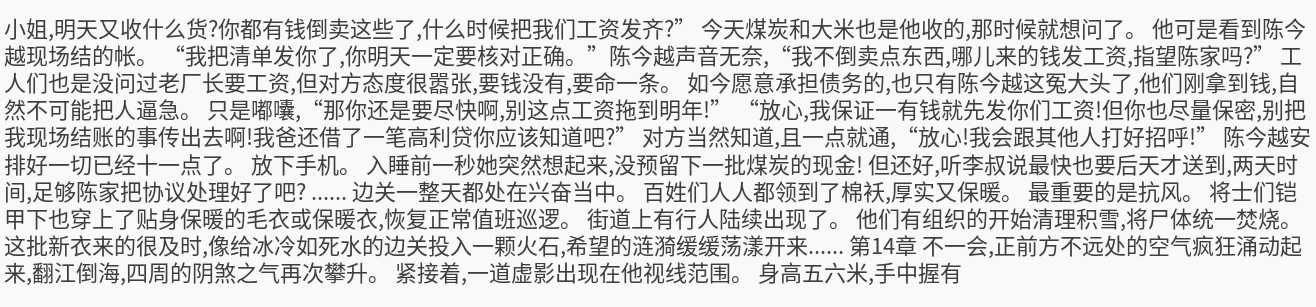小姐,明天又收什么货?你都有钱倒卖这些了,什么时候把我们工资发齐?” 今天煤炭和大米也是他收的,那时候就想问了。 他可是看到陈今越现场结的帐。 “我把清单发你了,你明天一定要核对正确。”陈今越声音无奈,“我不倒卖点东西,哪儿来的钱发工资,指望陈家吗?” 工人们也是没问过老厂长要工资,但对方态度很嚣张,要钱没有,要命一条。 如今愿意承担债务的,也只有陈今越这冤大头了,他们刚拿到钱,自然不可能把人逼急。 只是嘟囔,“那你还是要尽快啊,别这点工资拖到明年!” “放心,我保证一有钱就先发你们工资!但你也尽量保密,别把我现场结账的事传出去啊!我爸还借了一笔高利贷你应该知道吧?” 对方当然知道,且一点就通,“放心!我会跟其他人打好招呼!” 陈今越安排好一切已经十一点了。 放下手机。 入睡前一秒她突然想起来,没预留下一批煤炭的现金! 但还好,听李叔说最快也要后天才送到,两天时间,足够陈家把协议处理好了吧? ...... 边关一整天都处在兴奋当中。 百姓们人人都领到了棉袄,厚实又保暖。 最重要的是抗风。 将士们铠甲下也穿上了贴身保暖的毛衣或保暖衣,恢复正常值班巡逻。 街道上有行人陆续出现了。 他们有组织的开始清理积雪,将尸体统一焚烧。 这批新衣来的很及时,像给冰冷如死水的边关投入一颗火石,希望的涟漪缓缓荡漾开来...... 第14章 不一会,正前方不远处的空气疯狂涌动起来,翻江倒海,四周的阴煞之气再次攀升。 紧接着,一道虚影出现在他视线范围。 身高五六米,手中握有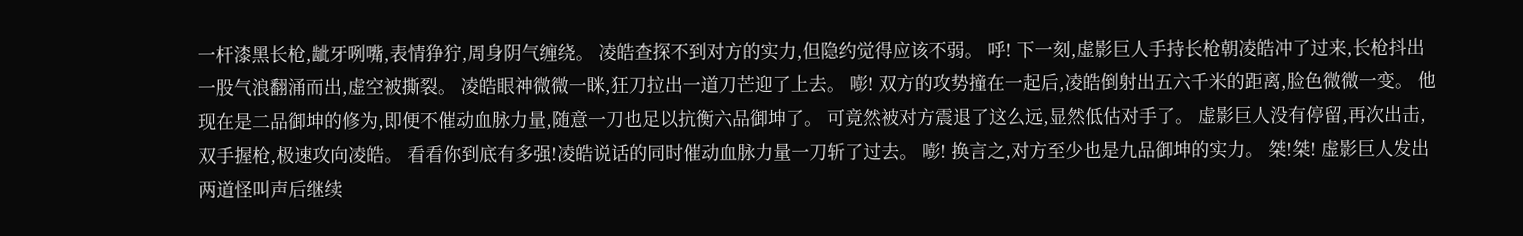一杆漆黑长枪,龇牙咧嘴,表情狰狞,周身阴气缠绕。 凌皓查探不到对方的实力,但隐约觉得应该不弱。 呼! 下一刻,虚影巨人手持长枪朝凌皓冲了过来,长枪抖出一股气浪翻涌而出,虚空被撕裂。 凌皓眼神微微一眯,狂刀拉出一道刀芒迎了上去。 嘭! 双方的攻势撞在一起后,凌皓倒射出五六千米的距离,脸色微微一变。 他现在是二品御坤的修为,即便不催动血脉力量,随意一刀也足以抗衡六品御坤了。 可竟然被对方震退了这么远,显然低估对手了。 虚影巨人没有停留,再次出击,双手握枪,极速攻向凌皓。 看看你到底有多强!凌皓说话的同时催动血脉力量一刀斩了过去。 嘭! 换言之,对方至少也是九品御坤的实力。 桀!桀! 虚影巨人发出两道怪叫声后继续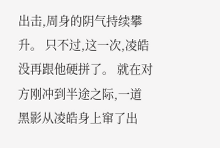出击,周身的阴气持续攀升。 只不过,这一次,凌皓没再跟他硬拼了。 就在对方刚冲到半途之际,一道黑影从凌皓身上窜了出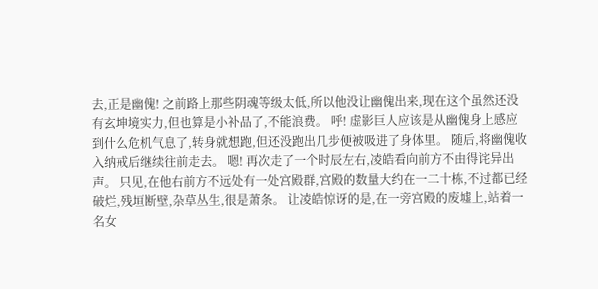去,正是幽傀! 之前路上那些阴魂等级太低,所以他没让幽傀出来,现在这个虽然还没有玄坤境实力,但也算是小补品了,不能浪费。 呼! 虚影巨人应该是从幽傀身上感应到什么危机气息了,转身就想跑,但还没跑出几步便被吸进了身体里。 随后,将幽傀收入纳戒后继续往前走去。 嗯! 再次走了一个时辰左右,凌皓看向前方不由得诧异出声。 只见,在他右前方不远处有一处宫殿群,宫殿的数量大约在一二十栋,不过都已经破烂,残垣断壁,杂草丛生,很是萧条。 让凌皓惊讶的是,在一旁宫殿的废墟上,站着一名女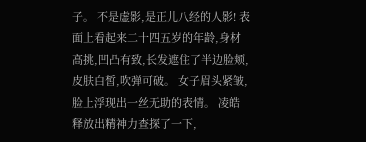子。 不是虚影,是正儿八经的人影! 表面上看起来二十四五岁的年龄,身材高挑,凹凸有致,长发遮住了半边脸颊,皮肤白皙,吹弹可破。 女子眉头紧皱,脸上浮现出一丝无助的表情。 凌皓释放出精神力查探了一下,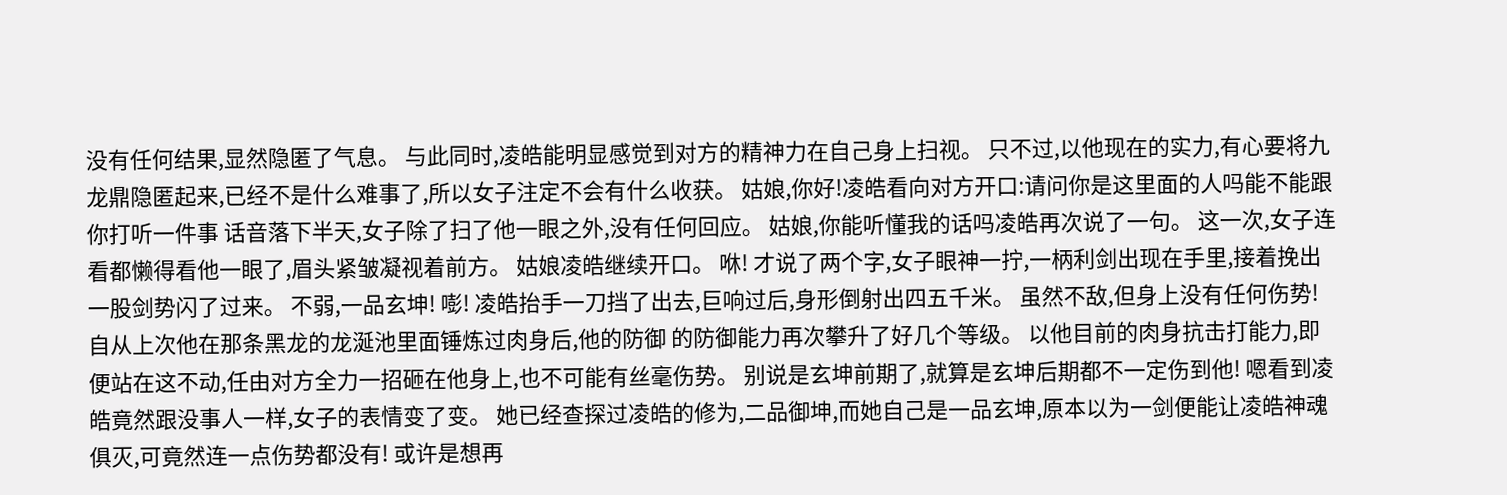没有任何结果,显然隐匿了气息。 与此同时,凌皓能明显感觉到对方的精神力在自己身上扫视。 只不过,以他现在的实力,有心要将九龙鼎隐匿起来,已经不是什么难事了,所以女子注定不会有什么收获。 姑娘,你好!凌皓看向对方开口:请问你是这里面的人吗能不能跟你打听一件事 话音落下半天,女子除了扫了他一眼之外,没有任何回应。 姑娘,你能听懂我的话吗凌皓再次说了一句。 这一次,女子连看都懒得看他一眼了,眉头紧皱凝视着前方。 姑娘凌皓继续开口。 咻! 才说了两个字,女子眼神一拧,一柄利剑出现在手里,接着挽出一股剑势闪了过来。 不弱,一品玄坤! 嘭! 凌皓抬手一刀挡了出去,巨响过后,身形倒射出四五千米。 虽然不敌,但身上没有任何伤势! 自从上次他在那条黑龙的龙涎池里面锤炼过肉身后,他的防御 的防御能力再次攀升了好几个等级。 以他目前的肉身抗击打能力,即便站在这不动,任由对方全力一招砸在他身上,也不可能有丝毫伤势。 别说是玄坤前期了,就算是玄坤后期都不一定伤到他! 嗯看到凌皓竟然跟没事人一样,女子的表情变了变。 她已经查探过凌皓的修为,二品御坤,而她自己是一品玄坤,原本以为一剑便能让凌皓神魂俱灭,可竟然连一点伤势都没有! 或许是想再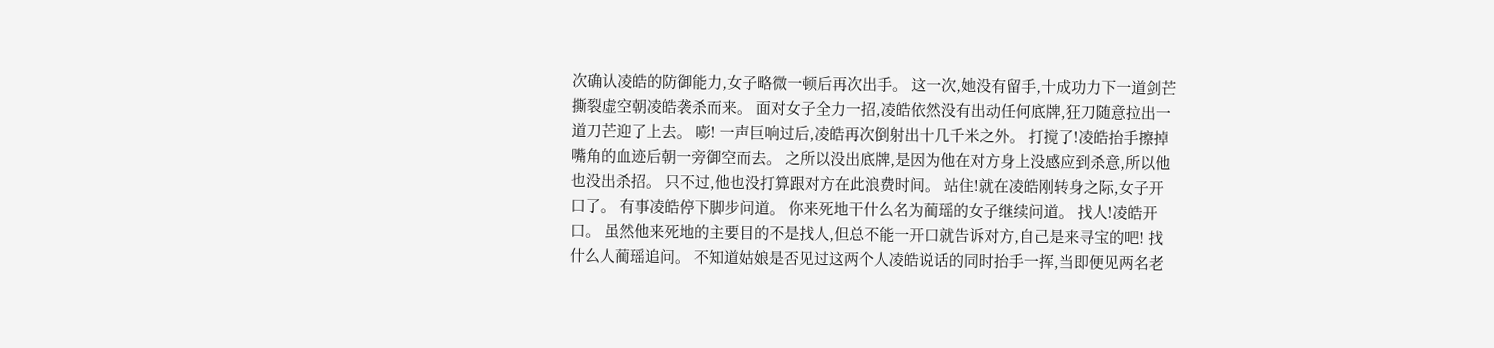次确认凌皓的防御能力,女子略微一顿后再次出手。 这一次,她没有留手,十成功力下一道剑芒撕裂虚空朝凌皓袭杀而来。 面对女子全力一招,凌皓依然没有出动任何底牌,狂刀随意拉出一道刀芒迎了上去。 嘭! 一声巨响过后,凌皓再次倒射出十几千米之外。 打搅了!凌皓抬手擦掉嘴角的血迹后朝一旁御空而去。 之所以没出底牌,是因为他在对方身上没感应到杀意,所以他也没出杀招。 只不过,他也没打算跟对方在此浪费时间。 站住!就在凌皓刚转身之际,女子开口了。 有事凌皓停下脚步问道。 你来死地干什么名为蔺瑶的女子继续问道。 找人!凌皓开口。 虽然他来死地的主要目的不是找人,但总不能一开口就告诉对方,自己是来寻宝的吧! 找什么人蔺瑶追问。 不知道姑娘是否见过这两个人凌皓说话的同时抬手一挥,当即便见两名老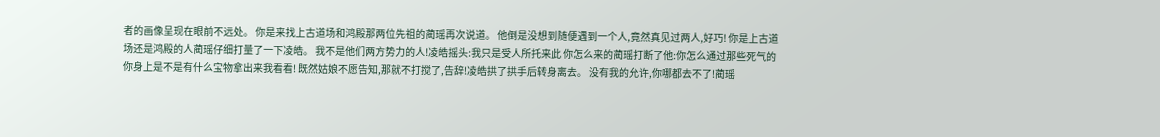者的画像呈现在眼前不远处。 你是来找上古道场和鸿殿那两位先祖的蔺瑶再次说道。 他倒是没想到随便遇到一个人,竟然真见过两人,好巧! 你是上古道场还是鸿殿的人蔺瑶仔细打量了一下凌皓。 我不是他们两方势力的人!凌皓摇头:我只是受人所托来此 你怎么来的蔺瑶打断了他:你怎么通过那些死气的你身上是不是有什么宝物拿出来我看看! 既然姑娘不愿告知,那就不打搅了,告辞!凌皓拱了拱手后转身离去。 没有我的允许,你哪都去不了!蔺瑶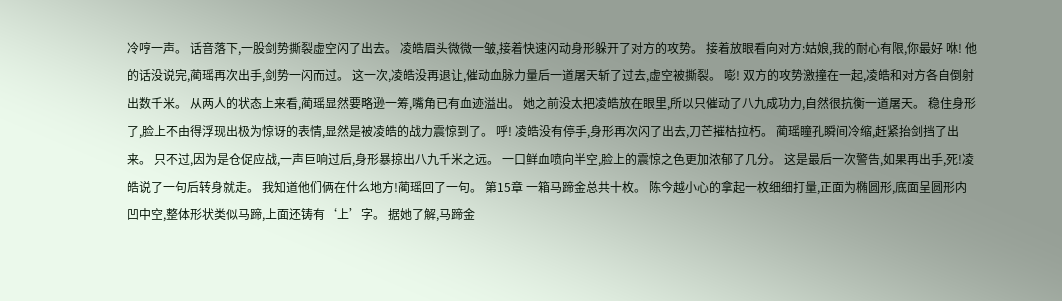冷哼一声。 话音落下,一股剑势撕裂虚空闪了出去。 凌皓眉头微微一皱,接着快速闪动身形躲开了对方的攻势。 接着放眼看向对方:姑娘,我的耐心有限,你最好 咻! 他的话没说完,蔺瑶再次出手,剑势一闪而过。 这一次,凌皓没再退让,催动血脉力量后一道屠天斩了过去,虚空被撕裂。 嘭! 双方的攻势激撞在一起,凌皓和对方各自倒射出数千米。 从两人的状态上来看,蔺瑶显然要略逊一筹,嘴角已有血迹溢出。 她之前没太把凌皓放在眼里,所以只催动了八九成功力,自然很抗衡一道屠天。 稳住身形了,脸上不由得浮现出极为惊讶的表情,显然是被凌皓的战力震惊到了。 呼! 凌皓没有停手,身形再次闪了出去,刀芒摧枯拉朽。 蔺瑶瞳孔瞬间冷缩,赶紧抬剑挡了出来。 只不过,因为是仓促应战,一声巨响过后,身形暴掠出八九千米之远。 一口鲜血喷向半空,脸上的震惊之色更加浓郁了几分。 这是最后一次警告,如果再出手,死!凌皓说了一句后转身就走。 我知道他们俩在什么地方!蔺瑶回了一句。 第15章 一箱马蹄金总共十枚。 陈今越小心的拿起一枚细细打量,正面为椭圆形,底面呈圆形内凹中空,整体形状类似马蹄,上面还铸有‘上’字。 据她了解,马蹄金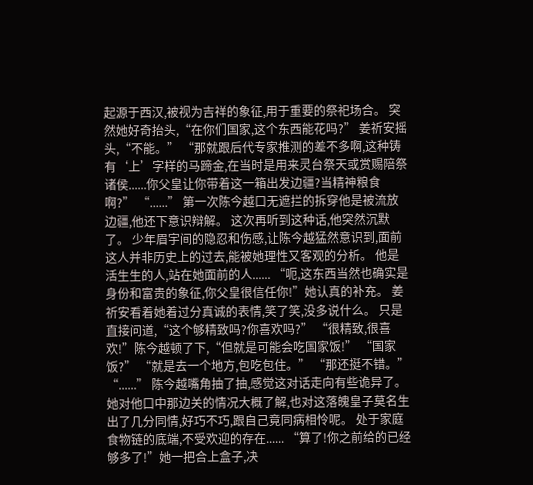起源于西汉,被视为吉祥的象征,用于重要的祭祀场合。 突然她好奇抬头,“在你们国家,这个东西能花吗?” 姜祈安摇头,“不能。” “那就跟后代专家推测的差不多啊,这种铸有‘上’字样的马蹄金,在当时是用来灵台祭天或赏赐陪祭诸侯......你父皇让你带着这一箱出发边疆?当精神粮食啊?” “......” 第一次陈今越口无遮拦的拆穿他是被流放边疆,他还下意识辩解。 这次再听到这种话,他突然沉默了。 少年眉宇间的隐忍和伤感,让陈今越猛然意识到,面前这人并非历史上的过去,能被她理性又客观的分析。 他是活生生的人,站在她面前的人...... “呃,这东西当然也确实是身份和富贵的象征,你父皇很信任你!”她认真的补充。 姜祈安看着她着过分真诚的表情,笑了笑,没多说什么。 只是直接问道,“这个够精致吗?你喜欢吗?” “很精致,很喜欢!”陈今越顿了下,“但就是可能会吃国家饭!” “国家饭?” “就是去一个地方,包吃包住。” “那还挺不错。” “......” 陈今越嘴角抽了抽,感觉这对话走向有些诡异了。 她对他口中那边关的情况大概了解,也对这落魄皇子莫名生出了几分同情,好巧不巧,跟自己竟同病相怜呢。 处于家庭食物链的底端,不受欢迎的存在...... “算了!你之前给的已经够多了!”她一把合上盒子,决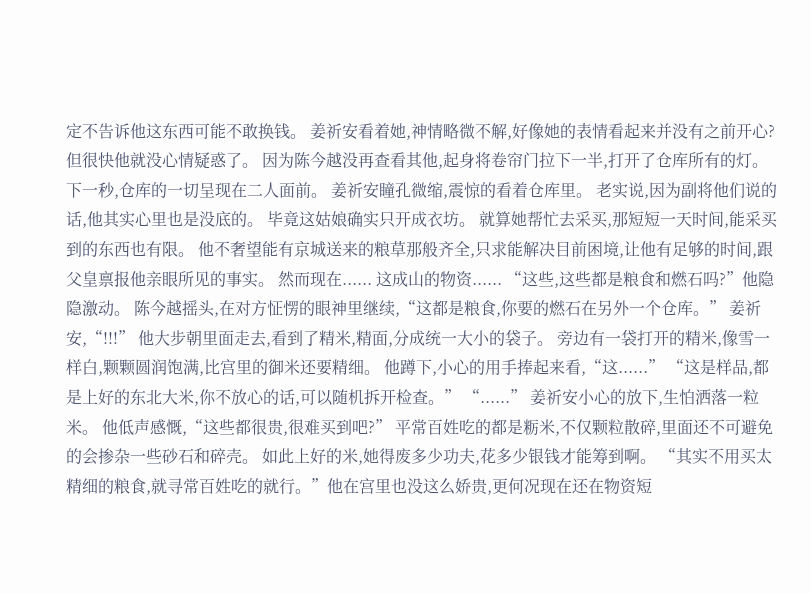定不告诉他这东西可能不敢换钱。 姜祈安看着她,神情略微不解,好像她的表情看起来并没有之前开心? 但很快他就没心情疑惑了。 因为陈今越没再查看其他,起身将卷帘门拉下一半,打开了仓库所有的灯。 下一秒,仓库的一切呈现在二人面前。 姜祈安瞳孔微缩,震惊的看着仓库里。 老实说,因为副将他们说的话,他其实心里也是没底的。 毕竟这姑娘确实只开成衣坊。 就算她帮忙去采买,那短短一天时间,能采买到的东西也有限。 他不奢望能有京城送来的粮草那般齐全,只求能解决目前困境,让他有足够的时间,跟父皇禀报他亲眼所见的事实。 然而现在...... 这成山的物资...... “这些,这些都是粮食和燃石吗?”他隐隐激动。 陈今越摇头,在对方怔愣的眼神里继续,“这都是粮食,你要的燃石在另外一个仓库。” 姜祈安,“!!!” 他大步朝里面走去,看到了精米,精面,分成统一大小的袋子。 旁边有一袋打开的精米,像雪一样白,颗颗圆润饱满,比宫里的御米还要精细。 他蹲下,小心的用手捧起来看,“这......” “这是样品,都是上好的东北大米,你不放心的话,可以随机拆开检查。” “......” 姜祈安小心的放下,生怕洒落一粒米。 他低声感慨,“这些都很贵,很难买到吧?” 平常百姓吃的都是粝米,不仅颗粒散碎,里面还不可避免的会掺杂一些砂石和碎壳。 如此上好的米,她得废多少功夫,花多少银钱才能筹到啊。 “其实不用买太精细的粮食,就寻常百姓吃的就行。”他在宫里也没这么娇贵,更何况现在还在物资短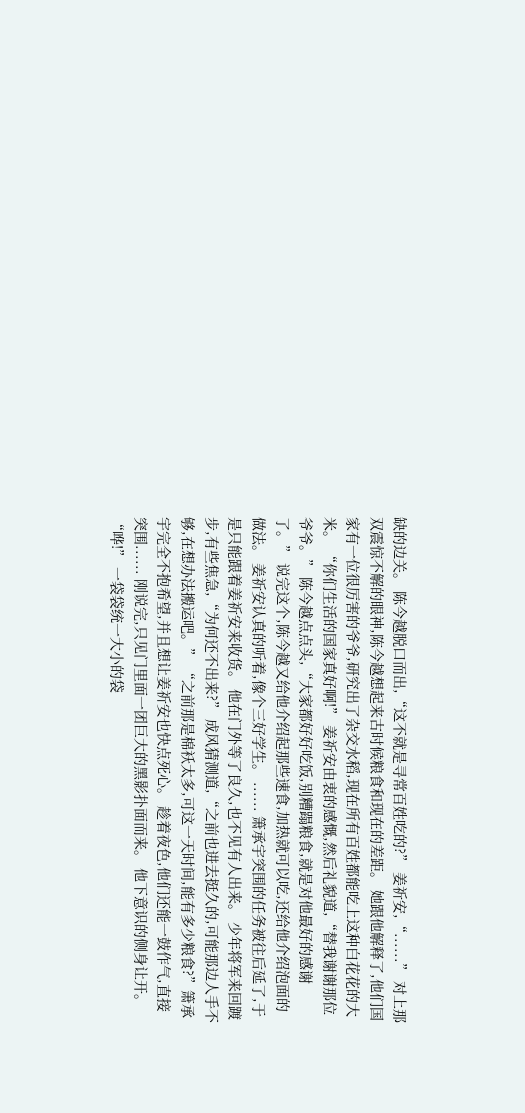缺的边关。 陈今越脱口而出,“这不就是寻常百姓吃的?” 姜祈安,“......” 对上那双震惊不解的眼神,陈今越想起来古时候粮食和现在的差距。 她跟他解释了,他们国家有一位很厉害的爷爷,研究出了杂交水稻,现在所有百姓都能吃上这种白花花的大米。 “你们生活的国家真好啊!” 姜祈安由衷的感慨,然后礼貌道,“替我谢谢那位爷爷。” 陈今越点点头,“大家都好好吃饭,别糟蹋粮食,就是对他最好的感谢了。” 说完这个,陈今越又给他介绍起那些速食,加热就可以吃,还给他介绍泡面的做法。 姜祈安认真的听着,像个三好学生。 ...... 箫承宇突围的任务被往后延了,于是只能跟着姜祈安来收货。 他在门外等了良久,也不见有人出来。 少年将军来回踱步,有些焦急,“为何还不出来?” 成风猜测道,“之前也进去挺久的,可能那边人手不够,在想办法搬运吧。” “之前那是棉袄太多,可这一天时间,能有多少粮食?”箫承宇完全不抱希望,并且想让姜祈安也快点死心。 趁着夜色,他们还能一鼓作气,直接突围...... 刚说完,只见门里面一团巨大的黑影扑面而来。 他下意识的侧身让开。 “哗!” 一袋袋统一大小的袋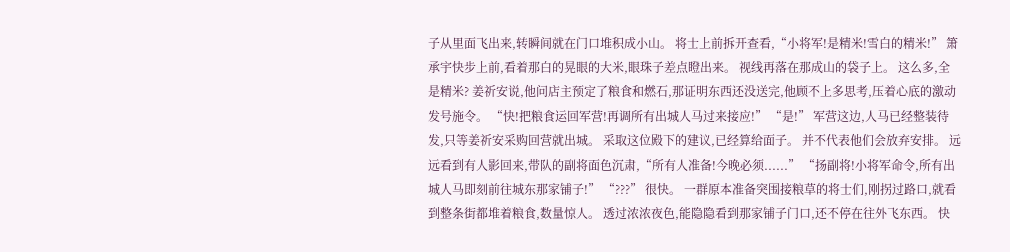子从里面飞出来,转瞬间就在门口堆积成小山。 将士上前拆开查看,“小将军!是精米!雪白的精米!” 箫承宇快步上前,看着那白的晃眼的大米,眼珠子差点瞪出来。 视线再落在那成山的袋子上。 这么多,全是精米? 姜祈安说,他问店主预定了粮食和燃石,那证明东西还没送完,他顾不上多思考,压着心底的激动发号施令。 “快!把粮食运回军营!再调所有出城人马过来接应!” “是!” 军营这边,人马已经整装待发,只等姜祈安采购回营就出城。 采取这位殿下的建议,已经算给面子。 并不代表他们会放弃安排。 远远看到有人影回来,带队的副将面色沉肃,“所有人准备!今晚必须......” “扬副将!小将军命令,所有出城人马即刻前往城东那家铺子!” “???” 很快。 一群原本准备突围接粮草的将士们,刚拐过路口,就看到整条街都堆着粮食,数量惊人。 透过浓浓夜色,能隐隐看到那家铺子门口,还不停在往外飞东西。 快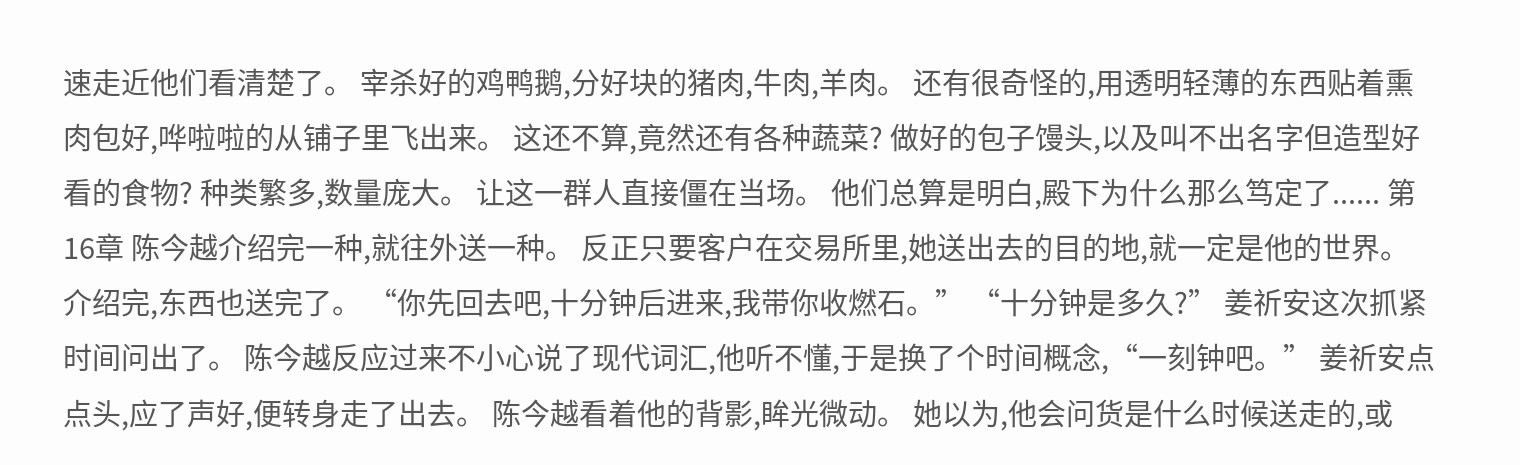速走近他们看清楚了。 宰杀好的鸡鸭鹅,分好块的猪肉,牛肉,羊肉。 还有很奇怪的,用透明轻薄的东西贴着熏肉包好,哗啦啦的从铺子里飞出来。 这还不算,竟然还有各种蔬菜? 做好的包子馒头,以及叫不出名字但造型好看的食物? 种类繁多,数量庞大。 让这一群人直接僵在当场。 他们总算是明白,殿下为什么那么笃定了...... 第16章 陈今越介绍完一种,就往外送一种。 反正只要客户在交易所里,她送出去的目的地,就一定是他的世界。 介绍完,东西也送完了。 “你先回去吧,十分钟后进来,我带你收燃石。” “十分钟是多久?” 姜祈安这次抓紧时间问出了。 陈今越反应过来不小心说了现代词汇,他听不懂,于是换了个时间概念,“一刻钟吧。” 姜祈安点点头,应了声好,便转身走了出去。 陈今越看着他的背影,眸光微动。 她以为,他会问货是什么时候送走的,或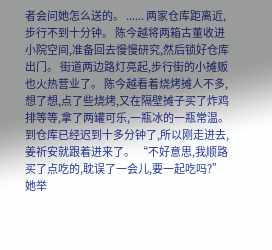者会问她怎么送的。 ...... 两家仓库距离近,步行不到十分钟。 陈今越将两箱古董收进小院空间,准备回去慢慢研究,然后锁好仓库出门。 街道两边路灯亮起,步行街的小摊贩也火热营业了。 陈今越看着烧烤摊人不多,想了想,点了些烧烤,又在隔壁摊子买了炸鸡排等等,拿了两罐可乐,一瓶冰的一瓶常温。 到仓库已经迟到十多分钟了,所以刚走进去,姜祈安就跟着进来了。 “不好意思,我顺路买了点吃的,耽误了一会儿,要一起吃吗?”她举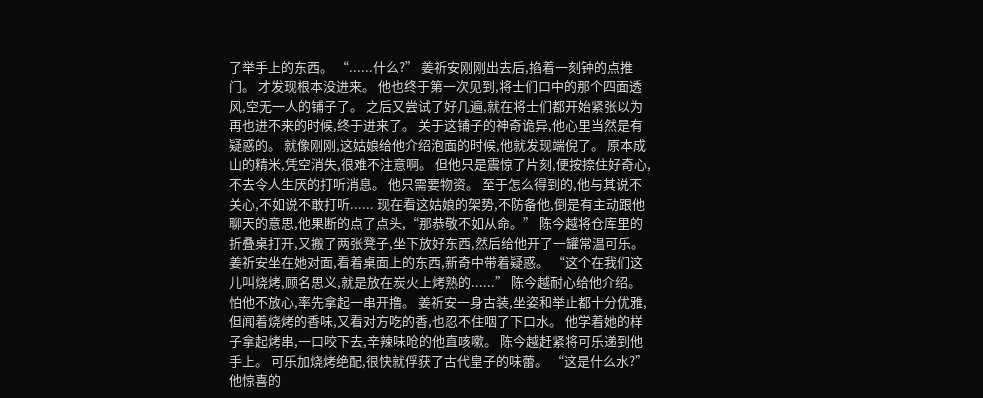了举手上的东西。 “......什么?” 姜祈安刚刚出去后,掐着一刻钟的点推门。 才发现根本没进来。 他也终于第一次见到,将士们口中的那个四面透风,空无一人的铺子了。 之后又尝试了好几遍,就在将士们都开始紧张以为再也进不来的时候,终于进来了。 关于这铺子的神奇诡异,他心里当然是有疑惑的。 就像刚刚,这姑娘给他介绍泡面的时候,他就发现端倪了。 原本成山的精米,凭空消失,很难不注意啊。 但他只是震惊了片刻,便按捺住好奇心,不去令人生厌的打听消息。 他只需要物资。 至于怎么得到的,他与其说不关心,不如说不敢打听...... 现在看这姑娘的架势,不防备他,倒是有主动跟他聊天的意思,他果断的点了点头,“那恭敬不如从命。” 陈今越将仓库里的折叠桌打开,又搬了两张凳子,坐下放好东西,然后给他开了一罐常温可乐。 姜祈安坐在她对面,看着桌面上的东西,新奇中带着疑惑。 “这个在我们这儿叫烧烤,顾名思义,就是放在炭火上烤熟的......” 陈今越耐心给他介绍。 怕他不放心,率先拿起一串开撸。 姜祈安一身古装,坐姿和举止都十分优雅,但闻着烧烤的香味,又看对方吃的香,也忍不住咽了下口水。 他学着她的样子拿起烤串,一口咬下去,辛辣味呛的他直咳嗽。 陈今越赶紧将可乐递到他手上。 可乐加烧烤绝配,很快就俘获了古代皇子的味蕾。 “这是什么水?” 他惊喜的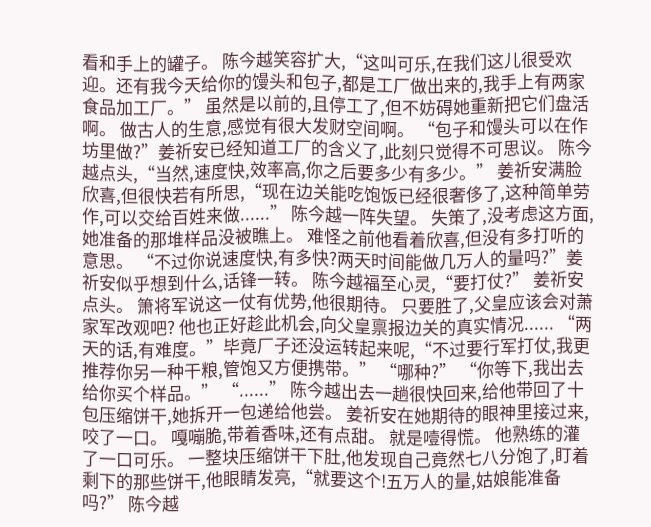看和手上的罐子。 陈今越笑容扩大,“这叫可乐,在我们这儿很受欢迎。还有我今天给你的馒头和包子,都是工厂做出来的,我手上有两家食品加工厂。” 虽然是以前的,且停工了,但不妨碍她重新把它们盘活啊。 做古人的生意,感觉有很大发财空间啊。 “包子和馒头可以在作坊里做?”姜祈安已经知道工厂的含义了,此刻只觉得不可思议。 陈今越点头,“当然,速度快,效率高,你之后要多少有多少。” 姜祈安满脸欣喜,但很快若有所思,“现在边关能吃饱饭已经很奢侈了,这种简单劳作,可以交给百姓来做......” 陈今越一阵失望。 失策了,没考虑这方面,她准备的那堆样品没被瞧上。 难怪之前他看着欣喜,但没有多打听的意思。 “不过你说速度快,有多快?两天时间能做几万人的量吗?”姜祈安似乎想到什么,话锋一转。 陈今越福至心灵,“要打仗?” 姜祈安点头。 箫将军说这一仗有优势,他很期待。 只要胜了,父皇应该会对萧家军改观吧? 他也正好趁此机会,向父皇禀报边关的真实情况...... “两天的话,有难度。”毕竟厂子还没运转起来呢,“不过要行军打仗,我更推荐你另一种干粮,管饱又方便携带。” “哪种?” “你等下,我出去给你买个样品。” “......” 陈今越出去一趟很快回来,给他带回了十包压缩饼干,她拆开一包递给他尝。 姜祈安在她期待的眼神里接过来,咬了一口。 嘎嘣脆,带着香味,还有点甜。 就是噎得慌。 他熟练的灌了一口可乐。 一整块压缩饼干下肚,他发现自己竟然七八分饱了,盯着剩下的那些饼干,他眼睛发亮,“就要这个!五万人的量,姑娘能准备吗?” 陈今越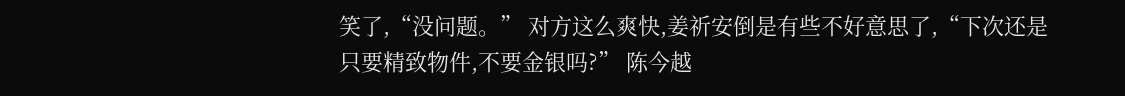笑了,“没问题。” 对方这么爽快,姜祈安倒是有些不好意思了,“下次还是只要精致物件,不要金银吗?” 陈今越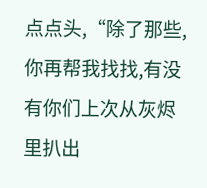点点头,“除了那些,你再帮我找找,有没有你们上次从灰烬里扒出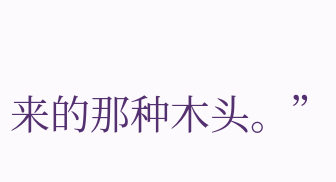来的那种木头。”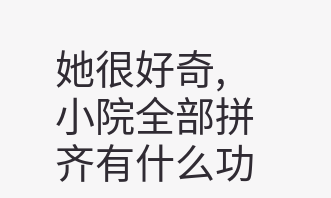她很好奇,小院全部拼齐有什么功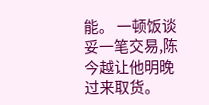能。 一顿饭谈妥一笔交易,陈今越让他明晚过来取货。